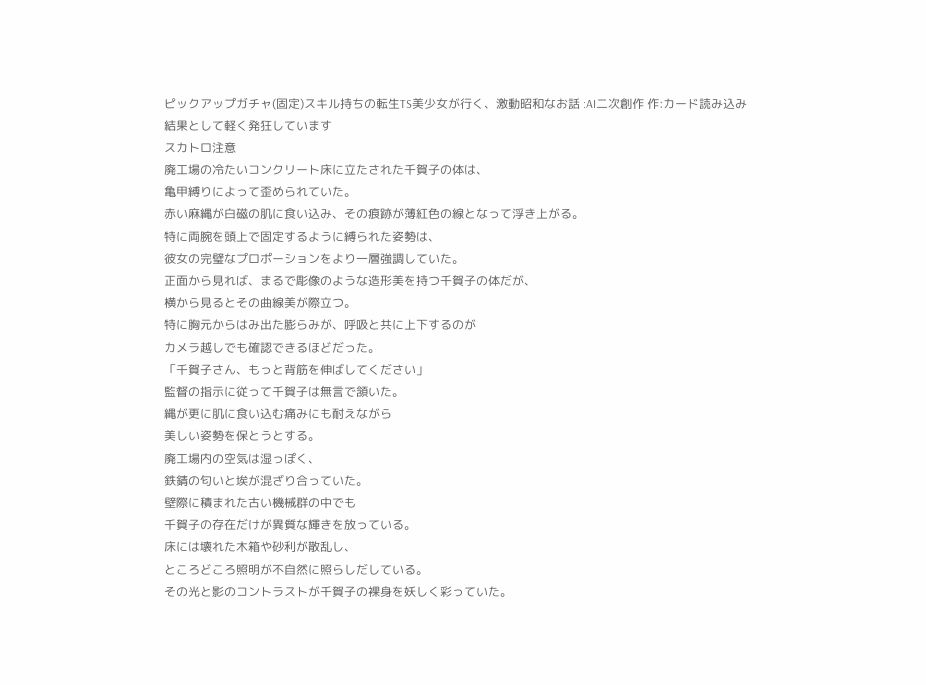ピックアップガチャ(固定)スキル持ちの転生TS美少女が行く、激動昭和なお話 :AI二次創作 作:カード読み込み
結果として軽く発狂しています
スカトロ注意
廃工場の冷たいコンクリート床に立たされた千賀子の体は、
亀甲縛りによって歪められていた。
赤い麻縄が白磁の肌に食い込み、その痕跡が薄紅色の線となって浮き上がる。
特に両腕を頭上で固定するように縛られた姿勢は、
彼女の完璧なプロポーションをより一層強調していた。
正面から見れば、まるで彫像のような造形美を持つ千賀子の体だが、
横から見るとその曲線美が際立つ。
特に胸元からはみ出た膨らみが、呼吸と共に上下するのが
カメラ越しでも確認できるほどだった。
「千賀子さん、もっと背筋を伸ばしてください」
監督の指示に従って千賀子は無言で頷いた。
縄が更に肌に食い込む痛みにも耐えながら
美しい姿勢を保とうとする。
廃工場内の空気は湿っぽく、
鉄錆の匂いと埃が混ざり合っていた。
壁際に積まれた古い機械群の中でも
千賀子の存在だけが異質な輝きを放っている。
床には壊れた木箱や砂利が散乱し、
ところどころ照明が不自然に照らしだしている。
その光と影のコントラストが千賀子の裸身を妖しく彩っていた。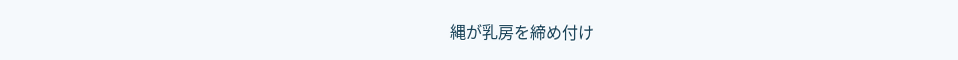縄が乳房を締め付け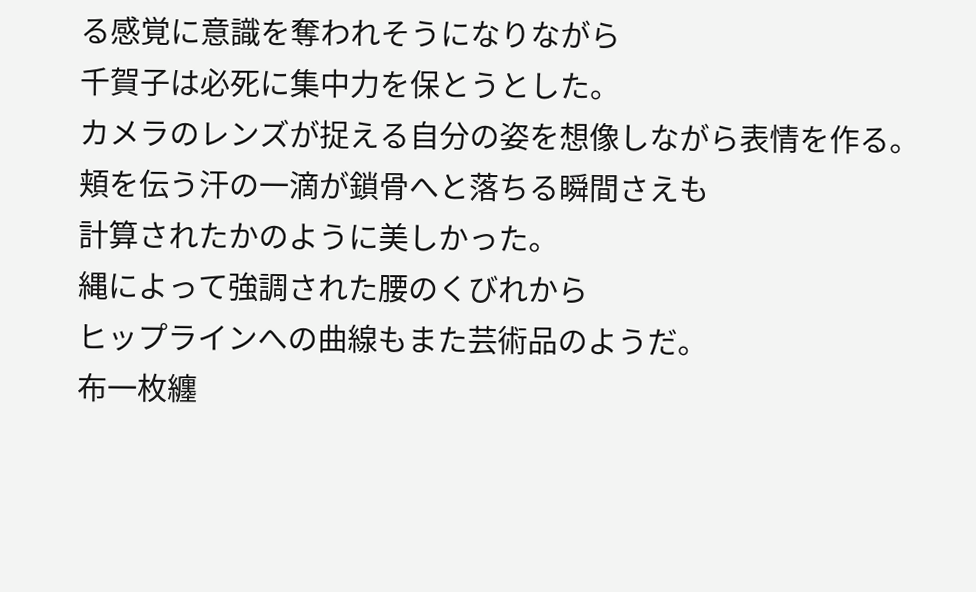る感覚に意識を奪われそうになりながら
千賀子は必死に集中力を保とうとした。
カメラのレンズが捉える自分の姿を想像しながら表情を作る。
頬を伝う汗の一滴が鎖骨へと落ちる瞬間さえも
計算されたかのように美しかった。
縄によって強調された腰のくびれから
ヒップラインへの曲線もまた芸術品のようだ。
布一枚纏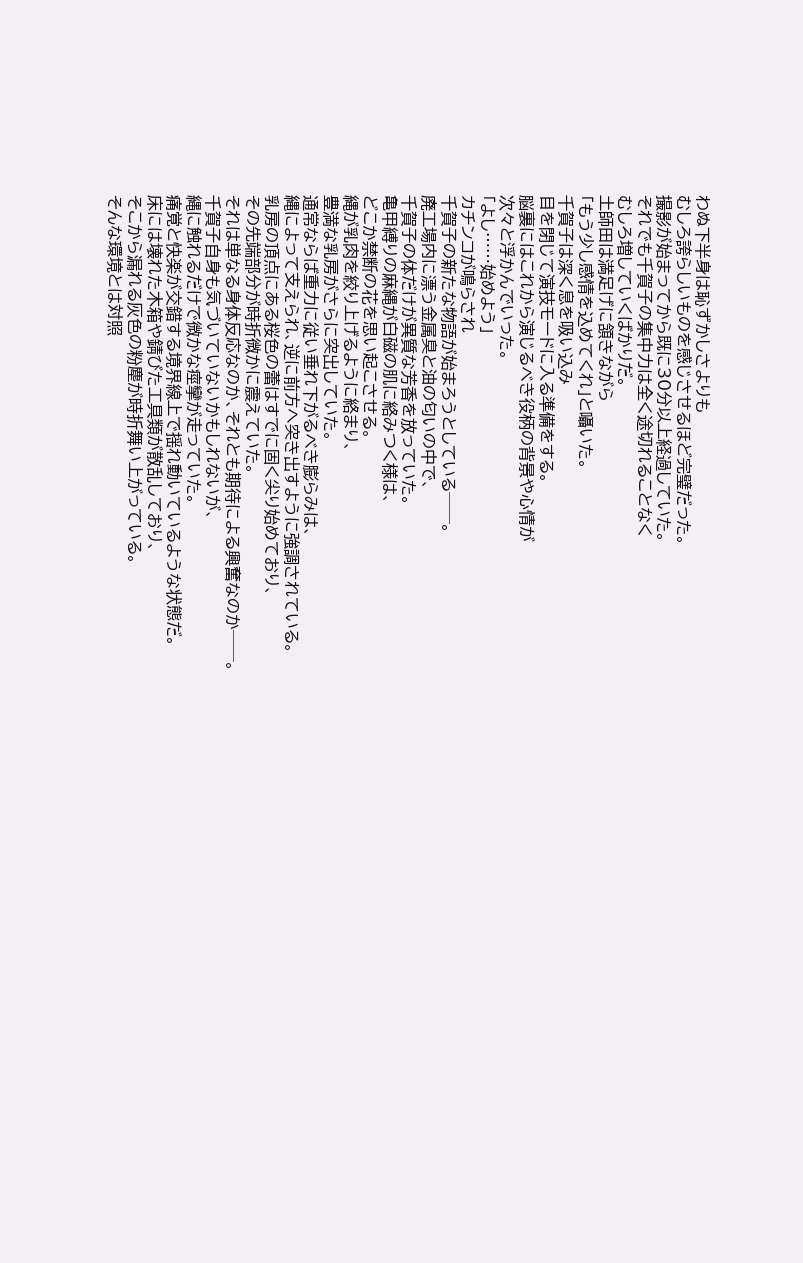わぬ下半身は恥ずかしさよりも
むしろ誇らしいものを感じさせるほど完璧だった。
撮影が始まってから既に30分以上経過していた。
それでも千賀子の集中力は全く途切れることなく
むしろ増していくばかりだ。
土師田は満足げに頷きながら
「もう少し感情を込めてくれ」と囁いた。
千賀子は深く息を吸い込み
目を閉じて演技モードに入る準備をする。
脳裏にはこれから演じるべき役柄の背景や心情が
次々と浮かんでいった。
「よし……始めよう」
カチンコが鳴らされ
千賀子の新たな物語が始まろうとしている──。
廃工場内に漂う金属臭と油の匂いの中で、
千賀子の体だけが異質な芳香を放っていた。
亀甲縛りの麻縄が白磁の肌に絡みつく様は、
どこか禁断の花を思い起こさせる。
縄が乳肉を絞り上げるように絡まり、
豊満な乳房がさらに突出していた。
通常ならば重力に従い垂れ下がるべき膨らみは、
縄によって支えられ、逆に前方へ突き出すように強調されている。
乳房の頂点にある桜色の蕾はすでに固く尖り始めており、
その先端部分が時折微かに震えていた。
それは単なる身体反応なのか、それとも期待による興奮なのか──。
千賀子自身も気づいていないかもしれないが、
縄に触れるだけで微かな痙攣が走っていた。
痛覚と快楽が交錯する境界線上で揺れ動いているような状態だ。
床には壊れた木箱や錆びた工具類が散乱しており、
そこから漏れる灰色の粉塵が時折舞い上がっている。
そんな環境とは対照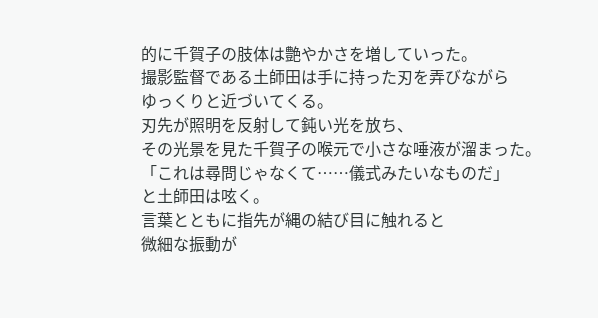的に千賀子の肢体は艶やかさを増していった。
撮影監督である土師田は手に持った刃を弄びながら
ゆっくりと近づいてくる。
刃先が照明を反射して鈍い光を放ち、
その光景を見た千賀子の喉元で小さな唾液が溜まった。
「これは尋問じゃなくて……儀式みたいなものだ」
と土師田は呟く。
言葉とともに指先が縄の結び目に触れると
微細な振動が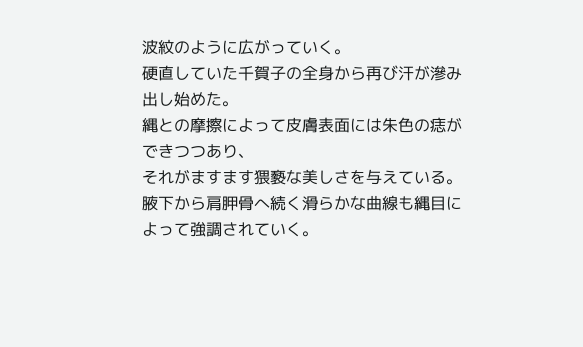波紋のように広がっていく。
硬直していた千賀子の全身から再び汗が滲み出し始めた。
縄との摩擦によって皮膚表面には朱色の痣ができつつあり、
それがますます猥褻な美しさを与えている。
腋下から肩胛骨へ続く滑らかな曲線も縄目によって強調されていく。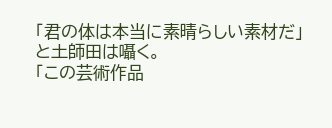「君の体は本当に素晴らしい素材だ」
と土師田は囁く。
「この芸術作品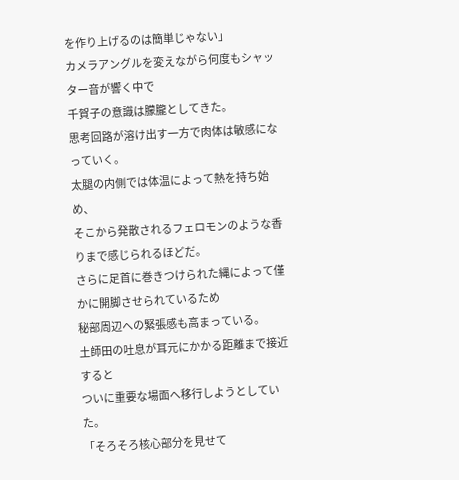を作り上げるのは簡単じゃない」
カメラアングルを変えながら何度もシャッター音が響く中で
千賀子の意識は朦朧としてきた。
思考回路が溶け出す一方で肉体は敏感になっていく。
太腿の内側では体温によって熱を持ち始め、
そこから発散されるフェロモンのような香りまで感じられるほどだ。
さらに足首に巻きつけられた縄によって僅かに開脚させられているため
秘部周辺への緊張感も高まっている。
土師田の吐息が耳元にかかる距離まで接近すると
ついに重要な場面へ移行しようとしていた。
「そろそろ核心部分を見せて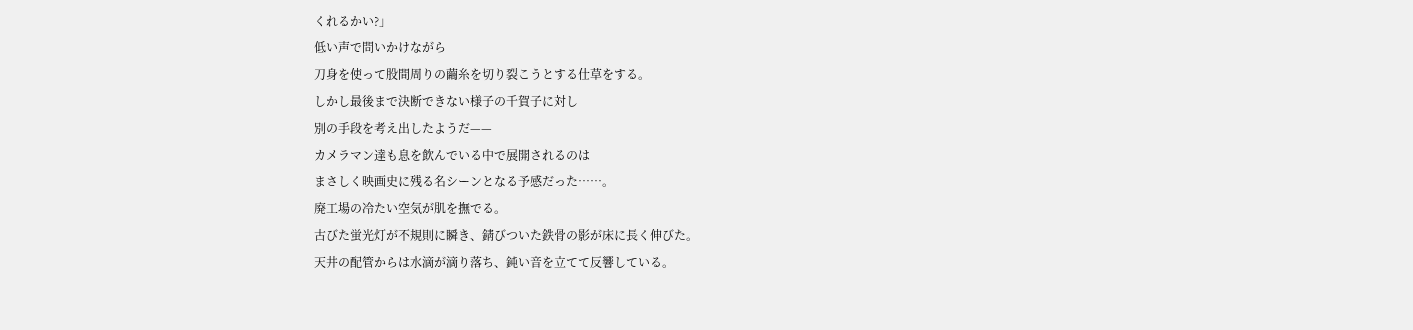くれるかい?」
低い声で問いかけながら
刀身を使って股間周りの繭糸を切り裂こうとする仕草をする。
しかし最後まで決断できない様子の千賀子に対し
別の手段を考え出したようだ——
カメラマン達も息を飲んでいる中で展開されるのは
まさしく映画史に残る名シーンとなる予感だった……。
廃工場の冷たい空気が肌を撫でる。
古びた蛍光灯が不規則に瞬き、錆びついた鉄骨の影が床に長く伸びた。
天井の配管からは水滴が滴り落ち、鈍い音を立てて反響している。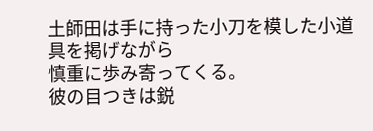土師田は手に持った小刀を模した小道具を掲げながら
慎重に歩み寄ってくる。
彼の目つきは鋭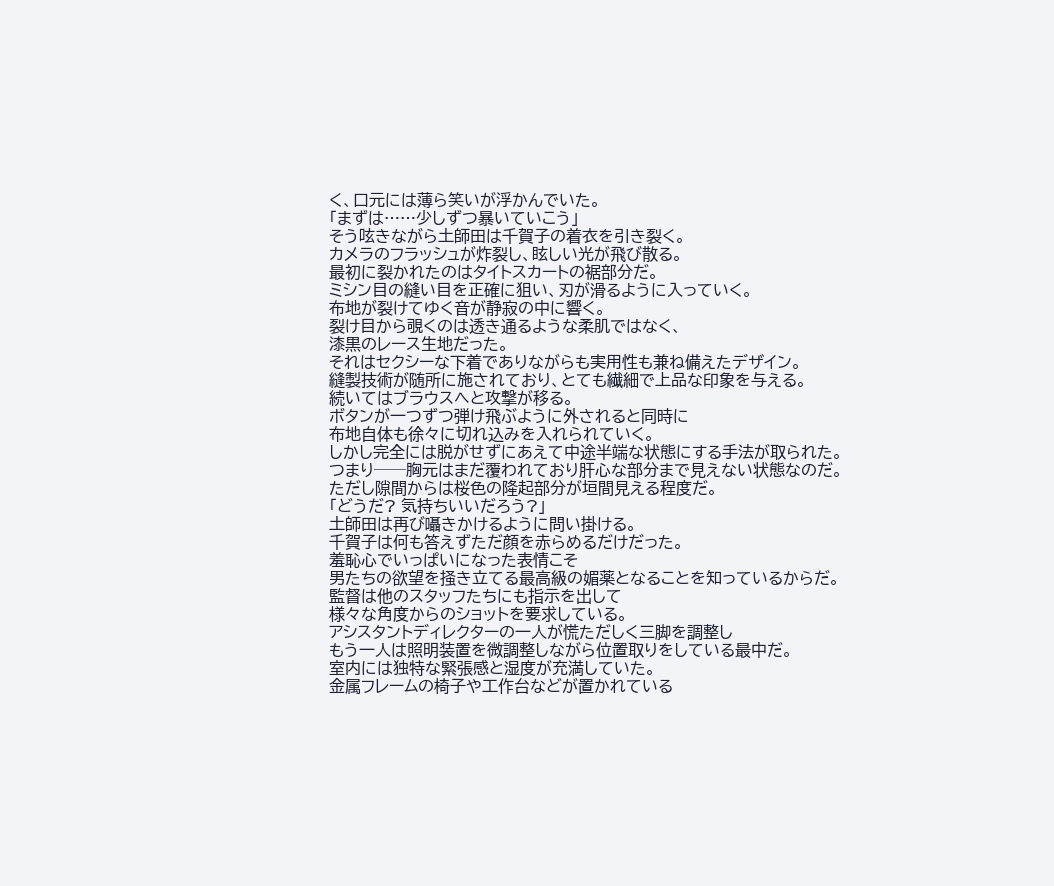く、口元には薄ら笑いが浮かんでいた。
「まずは……少しずつ暴いていこう」
そう呟きながら土師田は千賀子の着衣を引き裂く。
カメラのフラッシュが炸裂し、眩しい光が飛び散る。
最初に裂かれたのはタイトスカートの裾部分だ。
ミシン目の縫い目を正確に狙い、刃が滑るように入っていく。
布地が裂けてゆく音が静寂の中に響く。
裂け目から覗くのは透き通るような柔肌ではなく、
漆黒のレース生地だった。
それはセクシーな下着でありながらも実用性も兼ね備えたデザイン。
縫製技術が随所に施されており、とても繊細で上品な印象を与える。
続いてはブラウスへと攻撃が移る。
ボタンが一つずつ弾け飛ぶように外されると同時に
布地自体も徐々に切れ込みを入れられていく。
しかし完全には脱がせずにあえて中途半端な状態にする手法が取られた。
つまり──胸元はまだ覆われており肝心な部分まで見えない状態なのだ。
ただし隙間からは桜色の隆起部分が垣間見える程度だ。
「どうだ? 気持ちいいだろう?」
土師田は再び囁きかけるように問い掛ける。
千賀子は何も答えずただ顔を赤らめるだけだった。
羞恥心でいっぱいになった表情こそ
男たちの欲望を掻き立てる最高級の媚薬となることを知っているからだ。
監督は他のスタッフたちにも指示を出して
様々な角度からのショットを要求している。
アシスタントディレクターの一人が慌ただしく三脚を調整し
もう一人は照明装置を微調整しながら位置取りをしている最中だ。
室内には独特な緊張感と湿度が充満していた。
金属フレームの椅子や工作台などが置かれている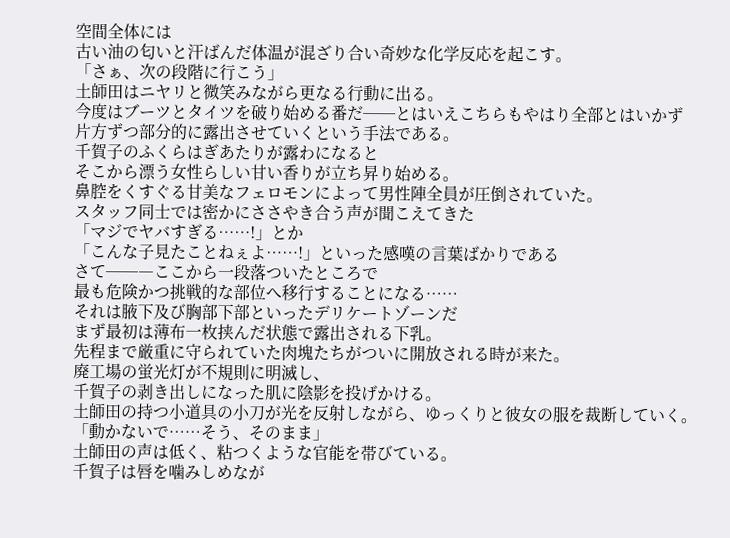空間全体には
古い油の匂いと汗ばんだ体温が混ざり合い奇妙な化学反応を起こす。
「さぁ、次の段階に行こう」
土師田はニヤリと微笑みながら更なる行動に出る。
今度はブーツとタイツを破り始める番だ──とはいえこちらもやはり全部とはいかず
片方ずつ部分的に露出させていくという手法である。
千賀子のふくらはぎあたりが露わになると
そこから漂う女性らしい甘い香りが立ち昇り始める。
鼻腔をくすぐる甘美なフェロモンによって男性陣全員が圧倒されていた。
スタッフ同士では密かにささやき合う声が聞こえてきた
「マジでヤバすぎる……!」とか
「こんな子見たことねぇよ……!」といった感嘆の言葉ばかりである
さて──―ここから一段落ついたところで
最も危険かつ挑戦的な部位へ移行することになる……
それは腋下及び胸部下部といったデリケートゾーンだ
まず最初は薄布一枚挟んだ状態で露出される下乳。
先程まで厳重に守られていた肉塊たちがついに開放される時が来た。
廃工場の蛍光灯が不規則に明滅し、
千賀子の剥き出しになった肌に陰影を投げかける。
土師田の持つ小道具の小刀が光を反射しながら、ゆっくりと彼女の服を裁断していく。
「動かないで……そう、そのまま」
土師田の声は低く、粘つくような官能を帯びている。
千賀子は唇を噛みしめなが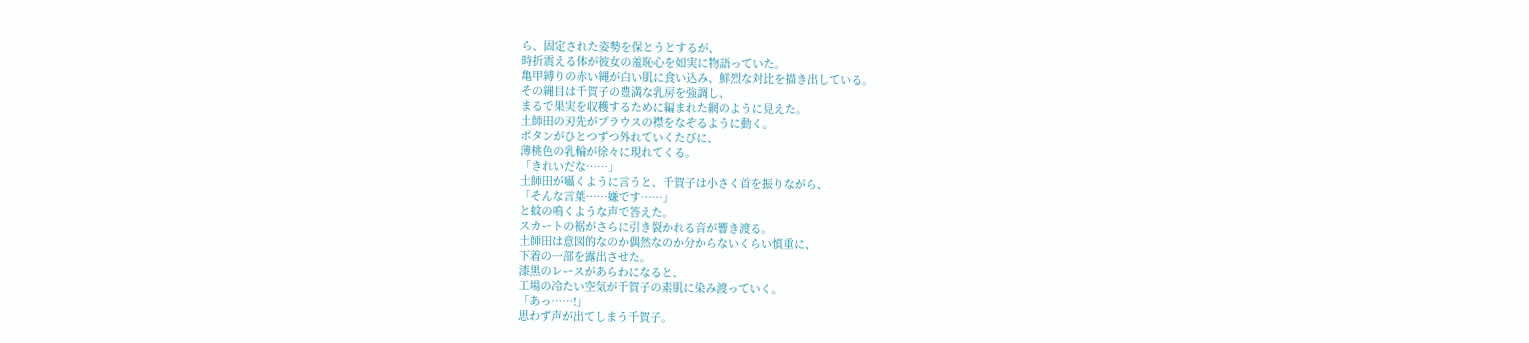ら、固定された姿勢を保とうとするが、
時折震える体が彼女の羞恥心を如実に物語っていた。
亀甲縛りの赤い縄が白い肌に食い込み、鮮烈な対比を描き出している。
その縄目は千賀子の豊満な乳房を強調し、
まるで果実を収穫するために編まれた網のように見えた。
土師田の刃先がブラウスの襟をなぞるように動く。
ボタンがひとつずつ外れていくたびに、
薄桃色の乳輪が徐々に現れてくる。
「きれいだな……」
土師田が囁くように言うと、千賀子は小さく首を振りながら、
「そんな言葉……嫌です……」
と蚊の鳴くような声で答えた。
スカートの裾がさらに引き裂かれる音が響き渡る。
土師田は意図的なのか偶然なのか分からないくらい慎重に、
下着の一部を露出させた。
漆黒のレースがあらわになると、
工場の冷たい空気が千賀子の素肌に染み渡っていく。
「あっ……!」
思わず声が出てしまう千賀子。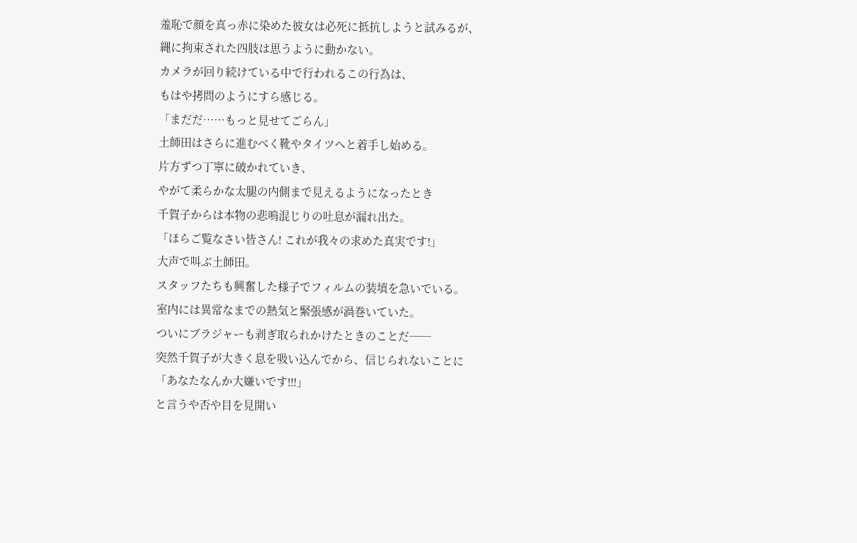羞恥で顔を真っ赤に染めた彼女は必死に抵抗しようと試みるが、
縄に拘束された四肢は思うように動かない。
カメラが回り続けている中で行われるこの行為は、
もはや拷問のようにすら感じる。
「まだだ……もっと見せてごらん」
土師田はさらに進むべく靴やタイツへと着手し始める。
片方ずつ丁寧に破かれていき、
やがて柔らかな太腿の内側まで見えるようになったとき
千賀子からは本物の悲鳴混じりの吐息が漏れ出た。
「ほらご覧なさい皆さん! これが我々の求めた真実です!」
大声で叫ぶ土師田。
スタッフたちも興奮した様子でフィルムの装填を急いでいる。
室内には異常なまでの熱気と緊張感が渦巻いていた。
ついにブラジャーも剥ぎ取られかけたときのことだ──
突然千賀子が大きく息を吸い込んでから、信じられないことに
「あなたなんか大嫌いです!!!」
と言うや否や目を見開い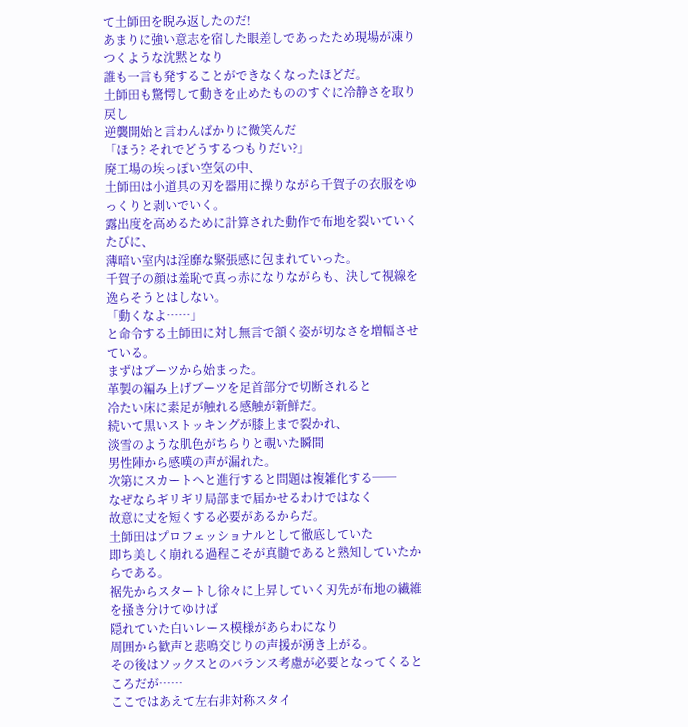て土師田を睨み返したのだ!
あまりに強い意志を宿した眼差しであったため現場が凍りつくような沈黙となり
誰も一言も発することができなくなったほどだ。
土師田も驚愕して動きを止めたもののすぐに冷静さを取り戻し
逆襲開始と言わんばかりに微笑んだ
「ほう? それでどうするつもりだい?」
廃工場の埃っぽい空気の中、
土師田は小道具の刃を器用に操りながら千賀子の衣服をゆっくりと剥いでいく。
露出度を高めるために計算された動作で布地を裂いていくたびに、
薄暗い室内は淫靡な緊張感に包まれていった。
千賀子の顔は羞恥で真っ赤になりながらも、決して視線を逸らそうとはしない。
「動くなよ……」
と命令する土師田に対し無言で頷く姿が切なさを増幅させている。
まずはブーツから始まった。
革製の編み上げブーツを足首部分で切断されると
冷たい床に素足が触れる感触が新鮮だ。
続いて黒いストッキングが膝上まで裂かれ、
淡雪のような肌色がちらりと覗いた瞬間
男性陣から感嘆の声が漏れた。
次第にスカートへと進行すると問題は複雑化する──
なぜならギリギリ局部まで届かせるわけではなく
故意に丈を短くする必要があるからだ。
土師田はプロフェッショナルとして徹底していた
即ち美しく崩れる過程こそが真髄であると熟知していたからである。
裾先からスタートし徐々に上昇していく刃先が布地の繊維を掻き分けてゆけば
隠れていた白いレース模様があらわになり
周囲から歓声と悲鳴交じりの声援が湧き上がる。
その後はソックスとのバランス考慮が必要となってくるところだが……
ここではあえて左右非対称スタイ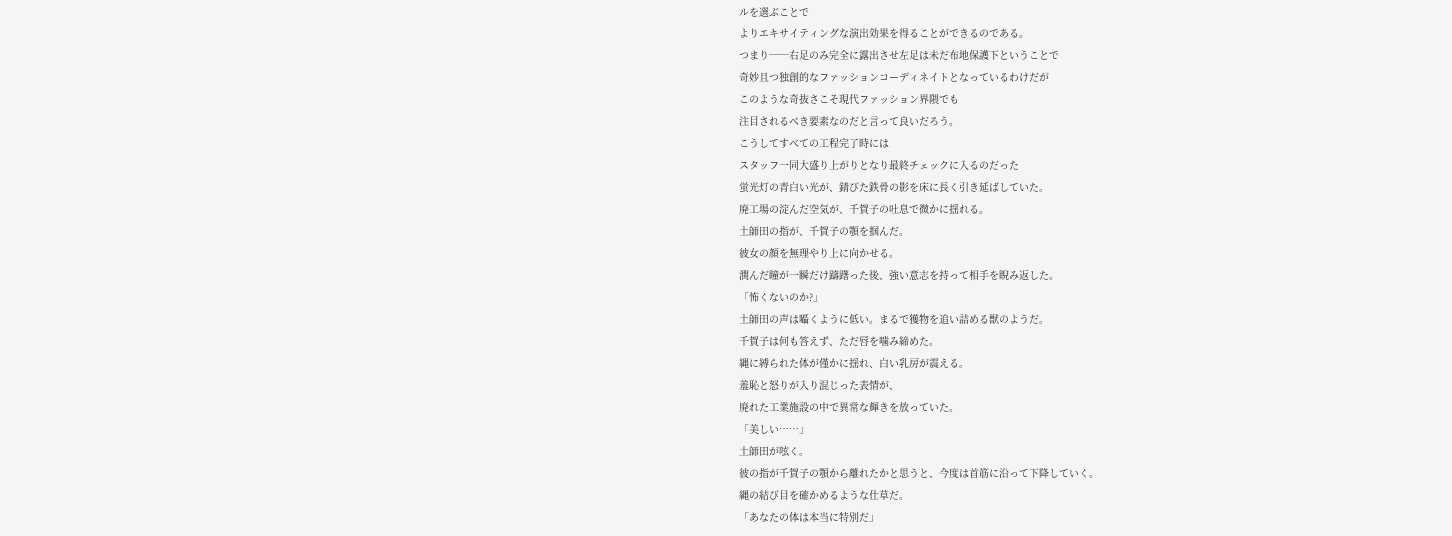ルを選ぶことで
よりエキサイティングな演出効果を得ることができるのである。
つまり──右足のみ完全に露出させ左足は未だ布地保護下ということで
奇妙且つ独創的なファッションコーディネイトとなっているわけだが
このような奇抜さこそ現代ファッション界隈でも
注目されるべき要素なのだと言って良いだろう。
こうしてすべての工程完了時には
スタッフ一同大盛り上がりとなり最終チェックに入るのだった
蛍光灯の青白い光が、錆びた鉄骨の影を床に長く引き延ばしていた。
廃工場の淀んだ空気が、千賀子の吐息で微かに揺れる。
土師田の指が、千賀子の顎を掴んだ。
彼女の顔を無理やり上に向かせる。
潤んだ瞳が一瞬だけ躊躇った後、強い意志を持って相手を睨み返した。
「怖くないのか?」
土師田の声は囁くように低い。まるで獲物を追い詰める獣のようだ。
千賀子は何も答えず、ただ唇を噛み締めた。
縄に縛られた体が僅かに揺れ、白い乳房が震える。
羞恥と怒りが入り混じった表情が、
廃れた工業施設の中で異常な輝きを放っていた。
「美しい……」
土師田が呟く。
彼の指が千賀子の顎から離れたかと思うと、今度は首筋に沿って下降していく。
縄の結び目を確かめるような仕草だ。
「あなたの体は本当に特別だ」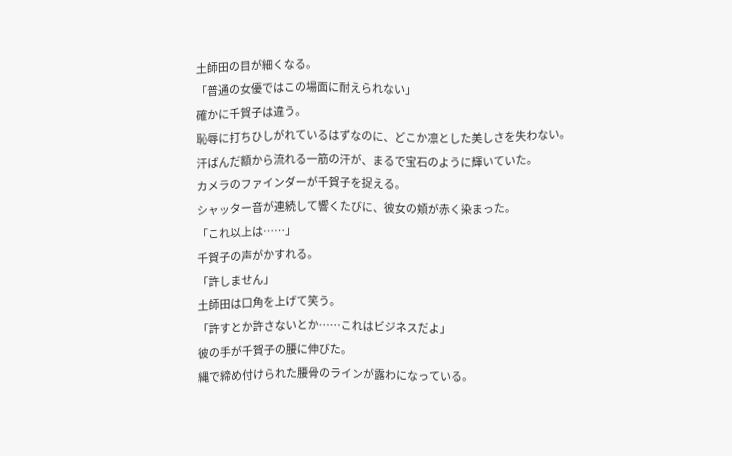土師田の目が細くなる。
「普通の女優ではこの場面に耐えられない」
確かに千賀子は違う。
恥辱に打ちひしがれているはずなのに、どこか凛とした美しさを失わない。
汗ばんだ額から流れる一筋の汗が、まるで宝石のように輝いていた。
カメラのファインダーが千賀子を捉える。
シャッター音が連続して響くたびに、彼女の頬が赤く染まった。
「これ以上は……」
千賀子の声がかすれる。
「許しません」
土師田は口角を上げて笑う。
「許すとか許さないとか……これはビジネスだよ」
彼の手が千賀子の腰に伸びた。
縄で締め付けられた腰骨のラインが露わになっている。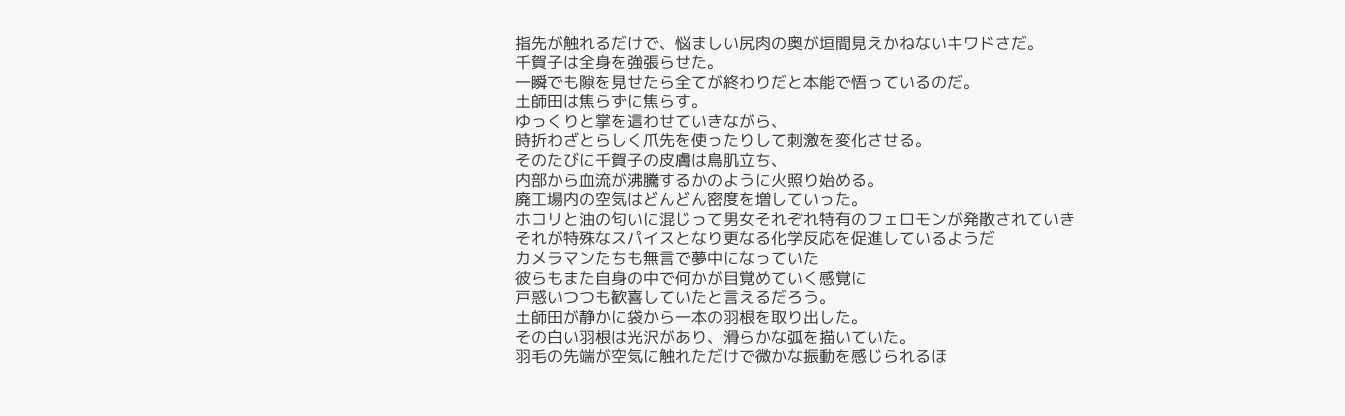指先が触れるだけで、悩ましい尻肉の奥が垣間見えかねないキワドさだ。
千賀子は全身を強張らせた。
一瞬でも隙を見せたら全てが終わりだと本能で悟っているのだ。
土師田は焦らずに焦らす。
ゆっくりと掌を這わせていきながら、
時折わざとらしく爪先を使ったりして刺激を変化させる。
そのたびに千賀子の皮膚は鳥肌立ち、
内部から血流が沸騰するかのように火照り始める。
廃工場内の空気はどんどん密度を増していった。
ホコリと油の匂いに混じって男女それぞれ特有のフェロモンが発散されていき
それが特殊なスパイスとなり更なる化学反応を促進しているようだ
カメラマンたちも無言で夢中になっていた
彼らもまた自身の中で何かが目覚めていく感覚に
戸惑いつつも歓喜していたと言えるだろう。
土師田が静かに袋から一本の羽根を取り出した。
その白い羽根は光沢があり、滑らかな弧を描いていた。
羽毛の先端が空気に触れただけで微かな振動を感じられるほ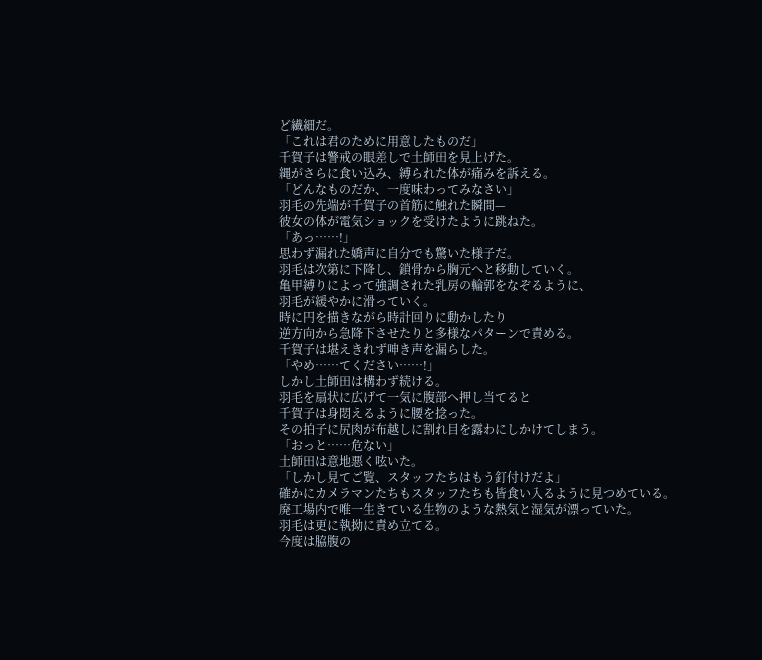ど繊細だ。
「これは君のために用意したものだ」
千賀子は警戒の眼差しで土師田を見上げた。
縄がさらに食い込み、縛られた体が痛みを訴える。
「どんなものだか、一度味わってみなさい」
羽毛の先端が千賀子の首筋に触れた瞬間—
彼女の体が電気ショックを受けたように跳ねた。
「あっ……!」
思わず漏れた嬌声に自分でも驚いた様子だ。
羽毛は次第に下降し、鎖骨から胸元へと移動していく。
亀甲縛りによって強調された乳房の輪郭をなぞるように、
羽毛が緩やかに滑っていく。
時に円を描きながら時計回りに動かしたり
逆方向から急降下させたりと多様なパターンで責める。
千賀子は堪えきれず呻き声を漏らした。
「やめ……てください……!」
しかし土師田は構わず続ける。
羽毛を扇状に広げて一気に腹部へ押し当てると
千賀子は身悶えるように腰を捻った。
その拍子に尻肉が布越しに割れ目を露わにしかけてしまう。
「おっと……危ない」
土師田は意地悪く呟いた。
「しかし見てご覧、スタッフたちはもう釘付けだよ」
確かにカメラマンたちもスタッフたちも皆食い入るように見つめている。
廃工場内で唯一生きている生物のような熱気と湿気が漂っていた。
羽毛は更に執拗に責め立てる。
今度は脇腹の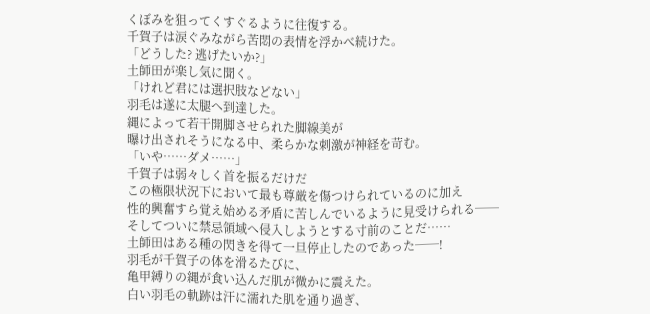くぼみを狙ってくすぐるように往復する。
千賀子は涙ぐみながら苦悶の表情を浮かべ続けた。
「どうした? 逃げたいか?」
土師田が楽し気に聞く。
「けれど君には選択肢などない」
羽毛は遂に太腿へ到達した。
縄によって若干開脚させられた脚線美が
曝け出されそうになる中、柔らかな刺激が神経を苛む。
「いや……ダメ……」
千賀子は弱々しく首を振るだけだ
この極限状況下において最も尊厳を傷つけられているのに加え
性的興奮すら覚え始める矛盾に苦しんでいるように見受けられる──
そしてついに禁忌領域へ侵入しようとする寸前のことだ……
土師田はある種の閃きを得て一旦停止したのであった──!
羽毛が千賀子の体を滑るたびに、
亀甲縛りの縄が食い込んだ肌が微かに震えた。
白い羽毛の軌跡は汗に濡れた肌を通り過ぎ、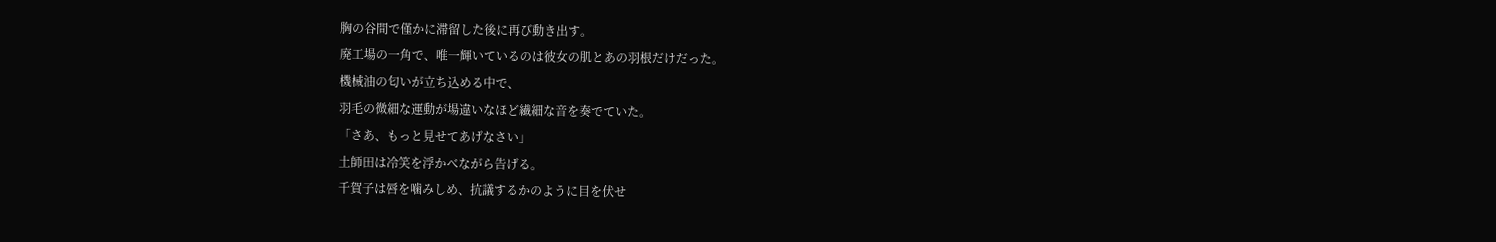胸の谷間で僅かに滞留した後に再び動き出す。
廃工場の一角で、唯一輝いているのは彼女の肌とあの羽根だけだった。
機械油の匂いが立ち込める中で、
羽毛の微細な運動が場違いなほど繊細な音を奏でていた。
「さあ、もっと見せてあげなさい」
土師田は冷笑を浮かべながら告げる。
千賀子は唇を噛みしめ、抗議するかのように目を伏せ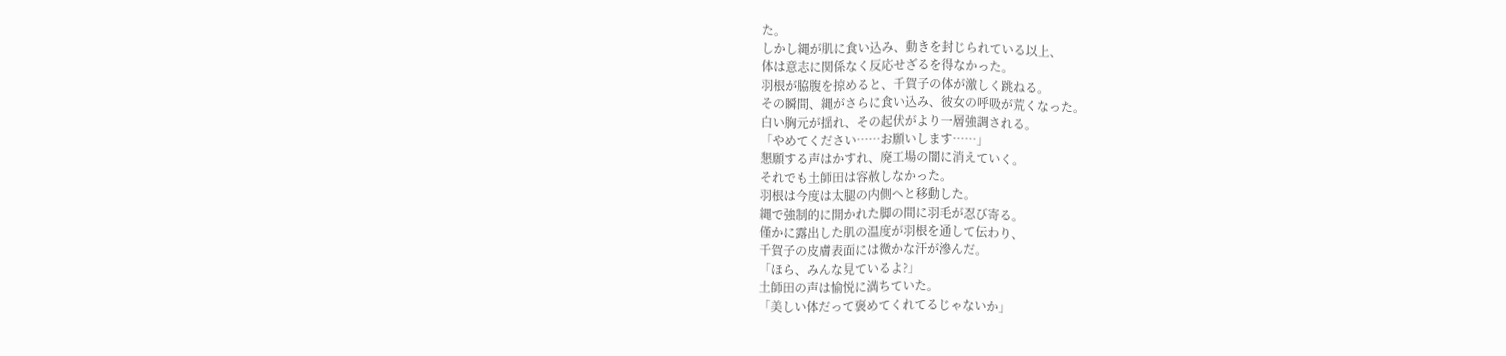た。
しかし縄が肌に食い込み、動きを封じられている以上、
体は意志に関係なく反応せざるを得なかった。
羽根が脇腹を掠めると、千賀子の体が激しく跳ねる。
その瞬間、縄がさらに食い込み、彼女の呼吸が荒くなった。
白い胸元が揺れ、その起伏がより一層強調される。
「やめてください……お願いします……」
懇願する声はかすれ、廃工場の闇に消えていく。
それでも土師田は容赦しなかった。
羽根は今度は太腿の内側へと移動した。
縄で強制的に開かれた脚の間に羽毛が忍び寄る。
僅かに露出した肌の温度が羽根を通して伝わり、
千賀子の皮膚表面には微かな汗が滲んだ。
「ほら、みんな見ているよ?」
土師田の声は愉悦に満ちていた。
「美しい体だって褒めてくれてるじゃないか」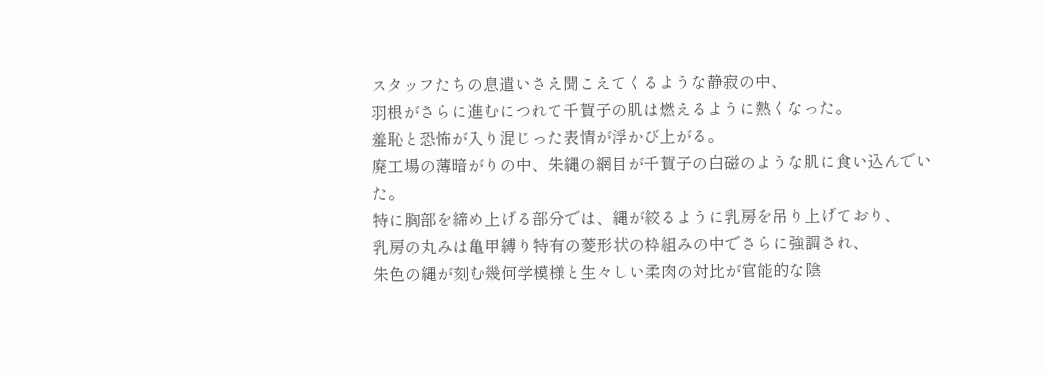スタッフたちの息遣いさえ聞こえてくるような静寂の中、
羽根がさらに進むにつれて千賀子の肌は燃えるように熱くなった。
羞恥と恐怖が入り混じった表情が浮かび上がる。
廃工場の薄暗がりの中、朱縄の網目が千賀子の白磁のような肌に食い込んでいた。
特に胸部を締め上げる部分では、縄が絞るように乳房を吊り上げており、
乳房の丸みは亀甲縛り特有の菱形状の枠組みの中でさらに強調され、
朱色の縄が刻む幾何学模様と生々しい柔肉の対比が官能的な陰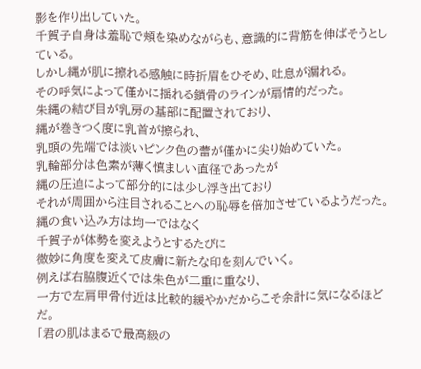影を作り出していた。
千賀子自身は羞恥で頬を染めながらも、意識的に背筋を伸ばそうとしている。
しかし縄が肌に擦れる感触に時折眉をひそめ、吐息が漏れる。
その呼気によって僅かに揺れる鎖骨のラインが扇情的だった。
朱縄の結び目が乳房の基部に配置されており、
縄が巻きつく度に乳首が擦られ、
乳頭の先端では淡いピンク色の蕾が僅かに尖り始めていた。
乳輪部分は色素が薄く慎ましい直径であったが
縄の圧迫によって部分的には少し浮き出ており
それが周囲から注目されることへの恥辱を倍加させているようだった。
縄の食い込み方は均一ではなく
千賀子が体勢を変えようとするたびに
微妙に角度を変えて皮膚に新たな印を刻んでいく。
例えば右脇腹近くでは朱色が二重に重なり、
一方で左肩甲骨付近は比較的緩やかだからこそ余計に気になるほどだ。
「君の肌はまるで最高級の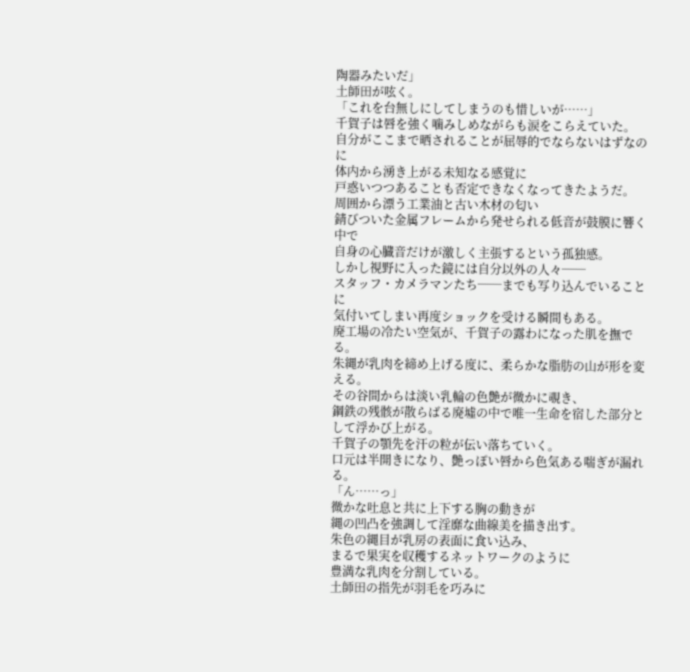陶器みたいだ」
土師田が呟く。
「これを台無しにしてしまうのも惜しいが……」
千賀子は唇を強く噛みしめながらも涙をこらえていた。
自分がここまで晒されることが屈辱的でならないはずなのに
体内から湧き上がる未知なる感覚に
戸惑いつつあることも否定できなくなってきたようだ。
周囲から漂う工業油と古い木材の匂い
錆びついた金属フレームから発せられる低音が鼓膜に響く中で
自身の心臓音だけが激しく主張するという孤独感。
しかし視野に入った鏡には自分以外の人々──
スタッフ・カメラマンたち──までも写り込んでいることに
気付いてしまい再度ショックを受ける瞬間もある。
廃工場の冷たい空気が、千賀子の露わになった肌を撫でる。
朱縄が乳肉を締め上げる度に、柔らかな脂肪の山が形を変える。
その谷間からは淡い乳輪の色艶が微かに覗き、
鋼鉄の残骸が散らばる廃墟の中で唯一生命を宿した部分として浮かび上がる。
千賀子の顎先を汗の粒が伝い落ちていく。
口元は半開きになり、艶っぽい唇から色気ある喘ぎが漏れる。
「ん……っ」
微かな吐息と共に上下する胸の動きが
縄の凹凸を強調して淫靡な曲線美を描き出す。
朱色の縄目が乳房の表面に食い込み、
まるで果実を収穫するネットワークのように
豊満な乳肉を分割している。
土師田の指先が羽毛を巧みに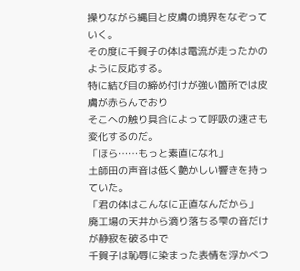操りながら縄目と皮膚の境界をなぞっていく。
その度に千賀子の体は電流が走ったかのように反応する。
特に結び目の締め付けが強い箇所では皮膚が赤らんでおり
そこへの触り具合によって呼吸の速さも変化するのだ。
「ほら……もっと素直になれ」
土師田の声音は低く艶かしい響きを持っていた。
「君の体はこんなに正直なんだから」
廃工場の天井から滴り落ちる雫の音だけが静寂を破る中で
千賀子は恥辱に染まった表情を浮かべつ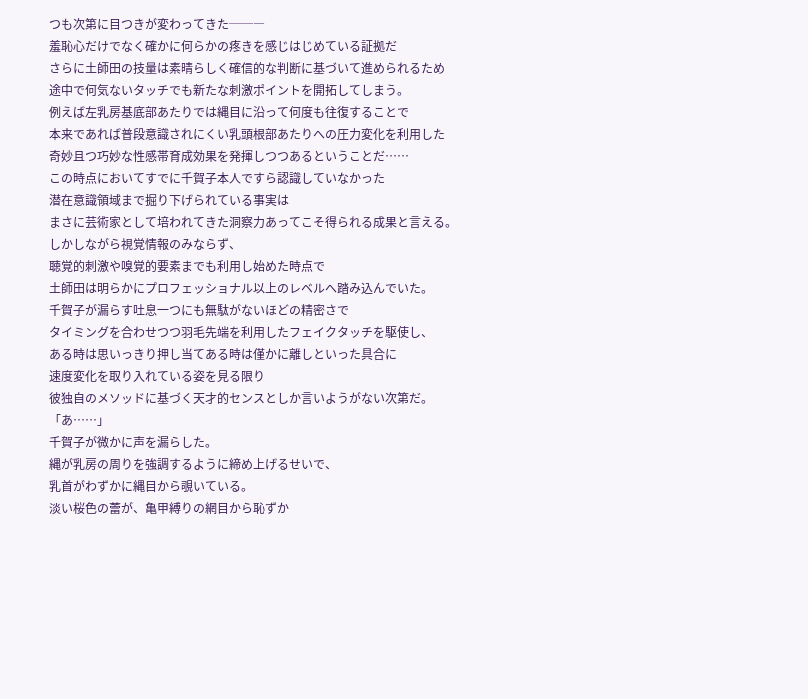つも次第に目つきが変わってきた──―
羞恥心だけでなく確かに何らかの疼きを感じはじめている証拠だ
さらに土師田の技量は素晴らしく確信的な判断に基づいて進められるため
途中で何気ないタッチでも新たな刺激ポイントを開拓してしまう。
例えば左乳房基底部あたりでは縄目に沿って何度も往復することで
本来であれば普段意識されにくい乳頭根部あたりへの圧力変化を利用した
奇妙且つ巧妙な性感帯育成効果を発揮しつつあるということだ……
この時点においてすでに千賀子本人ですら認識していなかった
潜在意識領域まで掘り下げられている事実は
まさに芸術家として培われてきた洞察力あってこそ得られる成果と言える。
しかしながら視覚情報のみならず、
聴覚的刺激や嗅覚的要素までも利用し始めた時点で
土師田は明らかにプロフェッショナル以上のレベルへ踏み込んでいた。
千賀子が漏らす吐息一つにも無駄がないほどの精密さで
タイミングを合わせつつ羽毛先端を利用したフェイクタッチを駆使し、
ある時は思いっきり押し当てある時は僅かに離しといった具合に
速度変化を取り入れている姿を見る限り
彼独自のメソッドに基づく天才的センスとしか言いようがない次第だ。
「あ……」
千賀子が微かに声を漏らした。
縄が乳房の周りを強調するように締め上げるせいで、
乳首がわずかに縄目から覗いている。
淡い桜色の蕾が、亀甲縛りの網目から恥ずか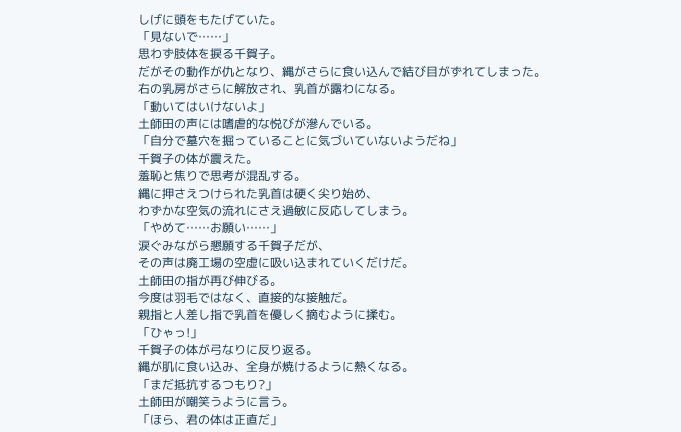しげに頭をもたげていた。
「見ないで……」
思わず肢体を捩る千賀子。
だがその動作が仇となり、縄がさらに食い込んで結び目がずれてしまった。
右の乳房がさらに解放され、乳首が露わになる。
「動いてはいけないよ」
土師田の声には嗜虐的な悦びが滲んでいる。
「自分で墓穴を掘っていることに気づいていないようだね」
千賀子の体が震えた。
羞恥と焦りで思考が混乱する。
縄に押さえつけられた乳首は硬く尖り始め、
わずかな空気の流れにさえ過敏に反応してしまう。
「やめて……お願い……」
涙ぐみながら懇願する千賀子だが、
その声は廃工場の空虚に吸い込まれていくだけだ。
土師田の指が再び伸びる。
今度は羽毛ではなく、直接的な接触だ。
親指と人差し指で乳首を優しく摘むように揉む。
「ひゃっ!」
千賀子の体が弓なりに反り返る。
縄が肌に食い込み、全身が焼けるように熱くなる。
「まだ抵抗するつもり?」
土師田が嘲笑うように言う。
「ほら、君の体は正直だ」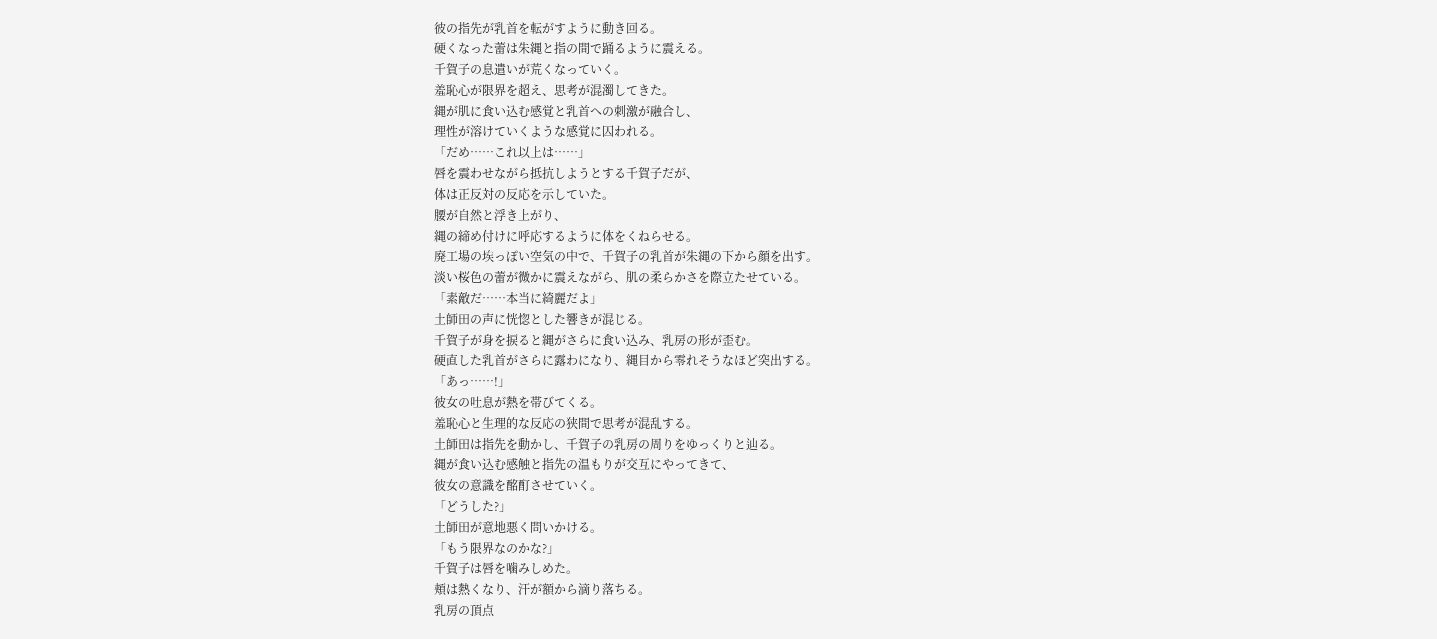彼の指先が乳首を転がすように動き回る。
硬くなった蕾は朱縄と指の間で踊るように震える。
千賀子の息遣いが荒くなっていく。
羞恥心が限界を超え、思考が混濁してきた。
縄が肌に食い込む感覚と乳首への刺激が融合し、
理性が溶けていくような感覚に囚われる。
「だめ……これ以上は……」
唇を震わせながら抵抗しようとする千賀子だが、
体は正反対の反応を示していた。
腰が自然と浮き上がり、
縄の締め付けに呼応するように体をくねらせる。
廃工場の埃っぽい空気の中で、千賀子の乳首が朱縄の下から顔を出す。
淡い桜色の蕾が微かに震えながら、肌の柔らかさを際立たせている。
「素敵だ……本当に綺麗だよ」
土師田の声に恍惚とした響きが混じる。
千賀子が身を捩ると縄がさらに食い込み、乳房の形が歪む。
硬直した乳首がさらに露わになり、縄目から零れそうなほど突出する。
「あっ……!」
彼女の吐息が熱を帯びてくる。
羞恥心と生理的な反応の狭間で思考が混乱する。
土師田は指先を動かし、千賀子の乳房の周りをゆっくりと辿る。
縄が食い込む感触と指先の温もりが交互にやってきて、
彼女の意識を酩酊させていく。
「どうした?」
土師田が意地悪く問いかける。
「もう限界なのかな?」
千賀子は唇を噛みしめた。
頬は熱くなり、汗が額から滴り落ちる。
乳房の頂点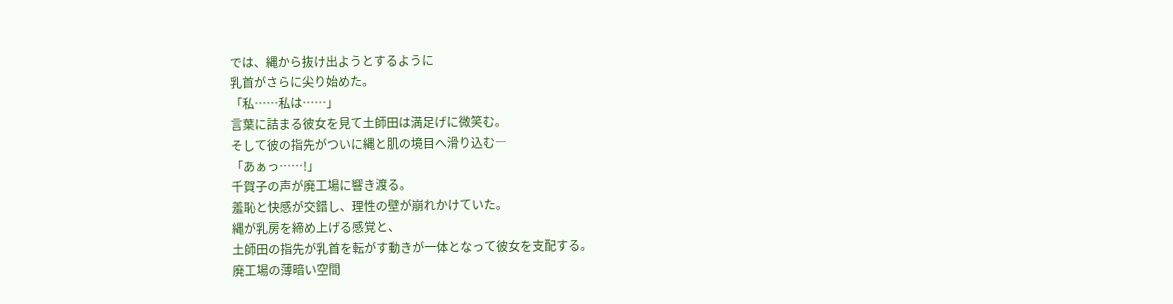では、縄から抜け出ようとするように
乳首がさらに尖り始めた。
「私……私は……」
言葉に詰まる彼女を見て土師田は満足げに微笑む。
そして彼の指先がついに縄と肌の境目へ滑り込む―
「あぁっ……!」
千賀子の声が廃工場に響き渡る。
羞恥と快感が交錯し、理性の壁が崩れかけていた。
縄が乳房を締め上げる感覚と、
土師田の指先が乳首を転がす動きが一体となって彼女を支配する。
廃工場の薄暗い空間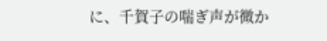に、千賀子の喘ぎ声が微か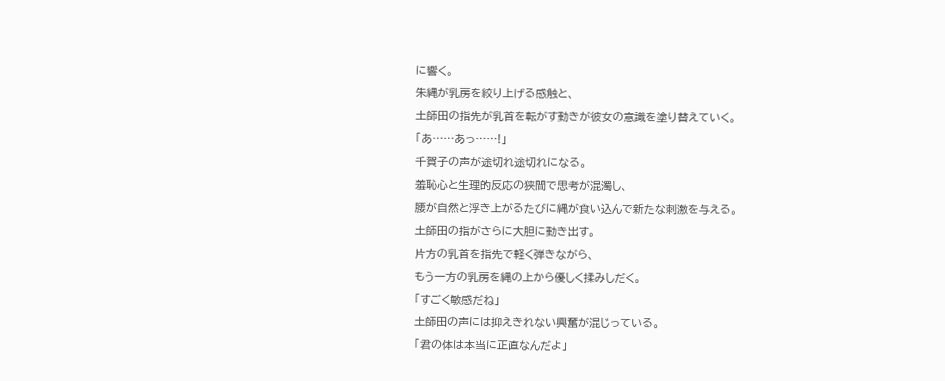に響く。
朱縄が乳房を絞り上げる感触と、
土師田の指先が乳首を転がす動きが彼女の意識を塗り替えていく。
「あ……あっ……!」
千賀子の声が途切れ途切れになる。
羞恥心と生理的反応の狭間で思考が混濁し、
腰が自然と浮き上がるたびに縄が食い込んで新たな刺激を与える。
土師田の指がさらに大胆に動き出す。
片方の乳首を指先で軽く弾きながら、
もう一方の乳房を縄の上から優しく揉みしだく。
「すごく敏感だね」
土師田の声には抑えきれない興奮が混じっている。
「君の体は本当に正直なんだよ」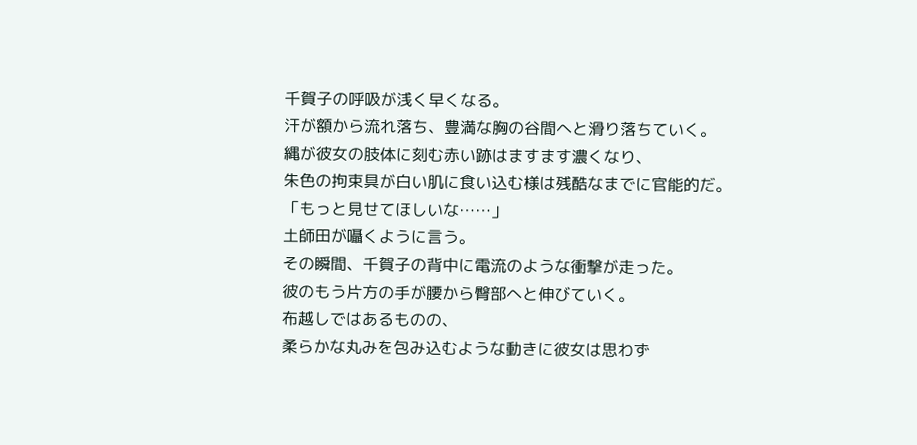千賀子の呼吸が浅く早くなる。
汗が額から流れ落ち、豊満な胸の谷間へと滑り落ちていく。
縄が彼女の肢体に刻む赤い跡はますます濃くなり、
朱色の拘束具が白い肌に食い込む様は残酷なまでに官能的だ。
「もっと見せてほしいな……」
土師田が囁くように言う。
その瞬間、千賀子の背中に電流のような衝撃が走った。
彼のもう片方の手が腰から臀部へと伸びていく。
布越しではあるものの、
柔らかな丸みを包み込むような動きに彼女は思わず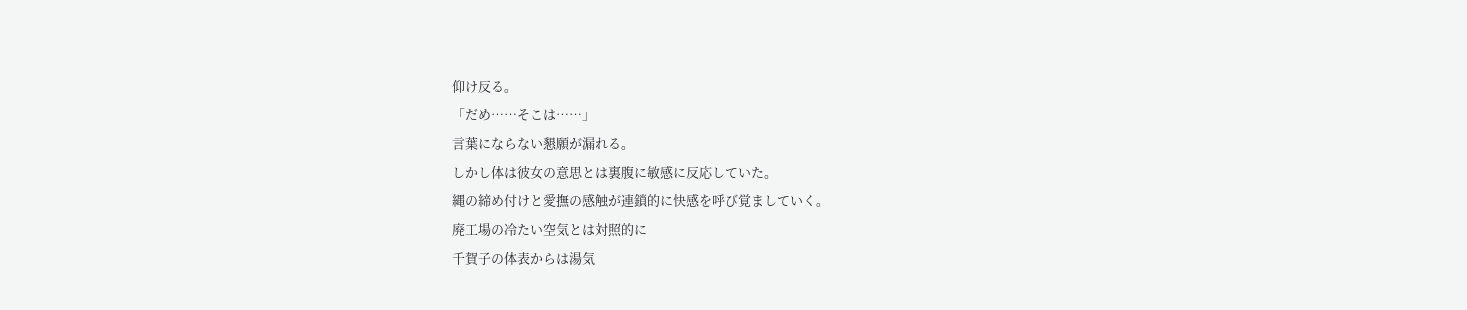仰け反る。
「だめ……そこは……」
言葉にならない懇願が漏れる。
しかし体は彼女の意思とは裏腹に敏感に反応していた。
縄の締め付けと愛撫の感触が連鎖的に快感を呼び覚ましていく。
廃工場の冷たい空気とは対照的に
千賀子の体表からは湯気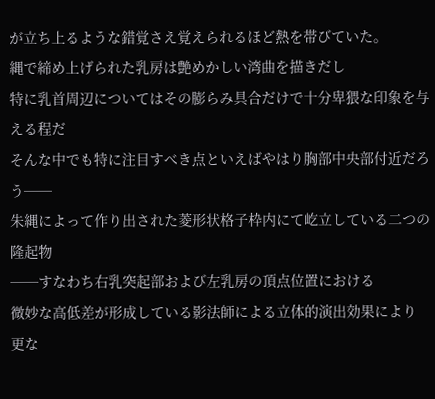が立ち上るような錯覚さえ覚えられるほど熱を帯びていた。
縄で締め上げられた乳房は艶めかしい湾曲を描きだし
特に乳首周辺についてはその膨らみ具合だけで十分卑猥な印象を与える程だ
そんな中でも特に注目すべき点といえばやはり胸部中央部付近だろう──
朱縄によって作り出された菱形状格子枠内にて屹立している二つの隆起物
──すなわち右乳突起部および左乳房の頂点位置における
微妙な高低差が形成している影法師による立体的演出効果により
更な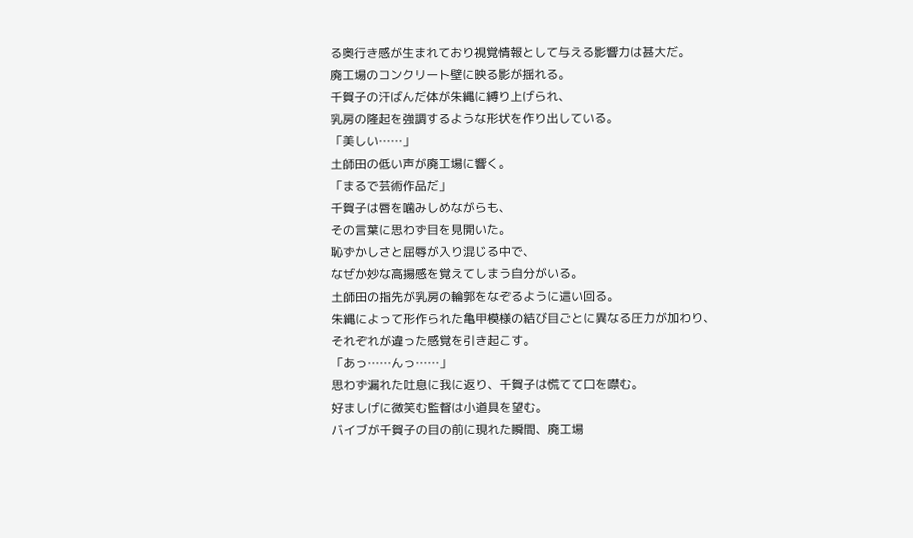る奥行き感が生まれており視覚情報として与える影響力は甚大だ。
廃工場のコンクリート壁に映る影が揺れる。
千賀子の汗ばんだ体が朱縄に縛り上げられ、
乳房の隆起を強調するような形状を作り出している。
「美しい……」
土師田の低い声が廃工場に響く。
「まるで芸術作品だ」
千賀子は唇を噛みしめながらも、
その言葉に思わず目を見開いた。
恥ずかしさと屈辱が入り混じる中で、
なぜか妙な高揚感を覚えてしまう自分がいる。
土師田の指先が乳房の輪郭をなぞるように這い回る。
朱縄によって形作られた亀甲模様の結び目ごとに異なる圧力が加わり、
それぞれが違った感覚を引き起こす。
「あっ……んっ……」
思わず漏れた吐息に我に返り、千賀子は慌てて口を噤む。
好ましげに微笑む監督は小道具を望む。
バイブが千賀子の目の前に現れた瞬間、廃工場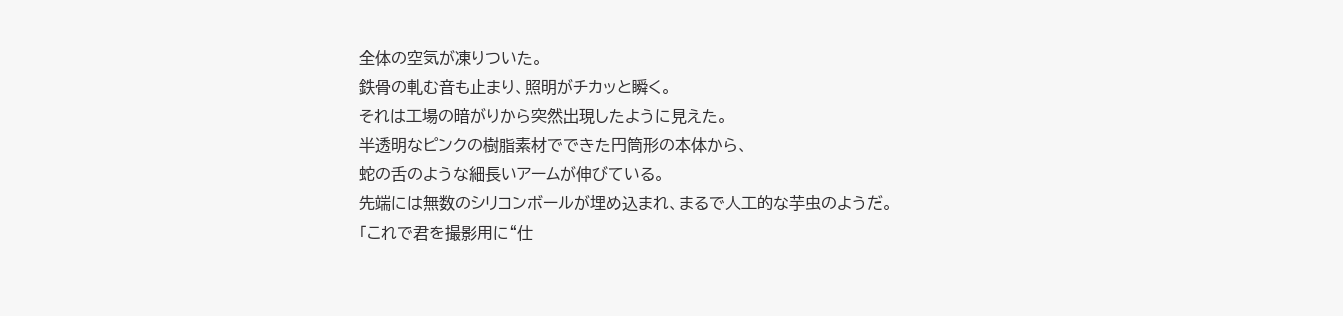全体の空気が凍りついた。
鉄骨の軋む音も止まり、照明がチカッと瞬く。
それは工場の暗がりから突然出現したように見えた。
半透明なピンクの樹脂素材でできた円筒形の本体から、
蛇の舌のような細長いアームが伸びている。
先端には無数のシリコンボールが埋め込まれ、まるで人工的な芋虫のようだ。
「これで君を撮影用に“仕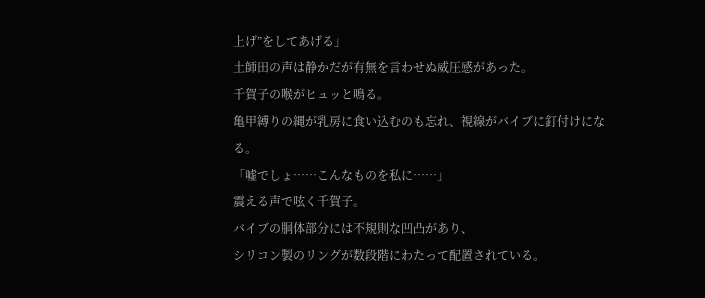上げ”をしてあげる」
土師田の声は静かだが有無を言わせぬ威圧感があった。
千賀子の喉がヒュッと鳴る。
亀甲縛りの縄が乳房に食い込むのも忘れ、視線がバイブに釘付けになる。
「嘘でしょ……こんなものを私に……」
震える声で呟く千賀子。
バイブの胴体部分には不規則な凹凸があり、
シリコン製のリングが数段階にわたって配置されている。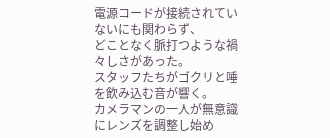電源コードが接続されていないにも関わらず、
どことなく脈打つような禍々しさがあった。
スタッフたちがゴクリと唾を飲み込む音が響く。
カメラマンの一人が無意識にレンズを調整し始め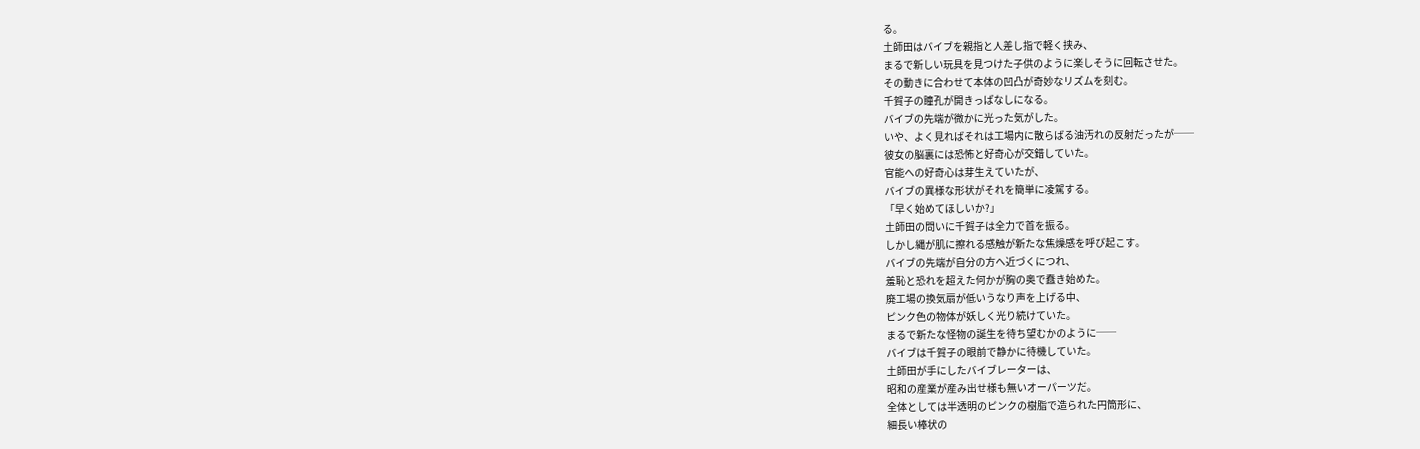る。
土師田はバイブを親指と人差し指で軽く挟み、
まるで新しい玩具を見つけた子供のように楽しそうに回転させた。
その動きに合わせて本体の凹凸が奇妙なリズムを刻む。
千賀子の瞳孔が開きっぱなしになる。
バイブの先端が微かに光った気がした。
いや、よく見ればそれは工場内に散らばる油汚れの反射だったが──
彼女の脳裏には恐怖と好奇心が交錯していた。
官能への好奇心は芽生えていたが、
バイブの異様な形状がそれを簡単に凌駕する。
「早く始めてほしいか?」
土師田の問いに千賀子は全力で首を振る。
しかし縄が肌に擦れる感触が新たな焦燥感を呼び起こす。
バイブの先端が自分の方へ近づくにつれ、
羞恥と恐れを超えた何かが胸の奥で蠢き始めた。
廃工場の換気扇が低いうなり声を上げる中、
ピンク色の物体が妖しく光り続けていた。
まるで新たな怪物の誕生を待ち望むかのように──
バイブは千賀子の眼前で静かに待機していた。
土師田が手にしたバイブレーターは、
昭和の産業が産み出せ様も無いオーパーツだ。
全体としては半透明のピンクの樹脂で造られた円筒形に、
細長い棒状の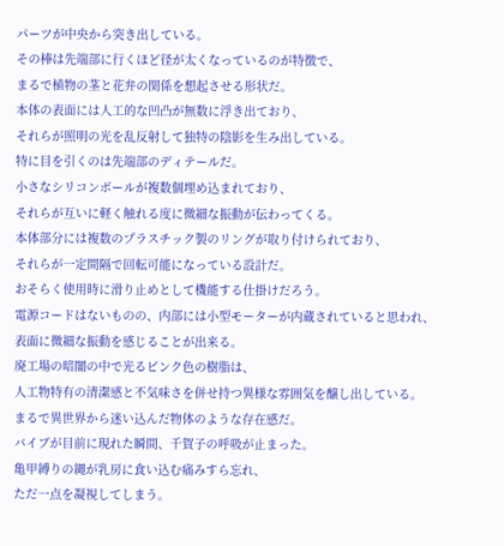パーツが中央から突き出している。
その棒は先端部に行くほど径が太くなっているのが特徴で、
まるで植物の茎と花弁の関係を想起させる形状だ。
本体の表面には人工的な凹凸が無数に浮き出ており、
それらが照明の光を乱反射して独特の陰影を生み出している。
特に目を引くのは先端部のディテールだ。
小さなシリコンボールが複数個埋め込まれており、
それらが互いに軽く触れる度に微細な振動が伝わってくる。
本体部分には複数のプラスチック製のリングが取り付けられており、
それらが一定間隔で回転可能になっている設計だ。
おそらく使用時に滑り止めとして機能する仕掛けだろう。
電源コードはないものの、内部には小型モーターが内蔵されていると思われ、
表面に微細な振動を感じることが出来る。
廃工場の暗闇の中で光るピンク色の樹脂は、
人工物特有の清潔感と不気味さを併せ持つ異様な雰囲気を醸し出している。
まるで異世界から迷い込んだ物体のような存在感だ。
バイブが目前に現れた瞬間、千賀子の呼吸が止まった。
亀甲縛りの縄が乳房に食い込む痛みすら忘れ、
ただ一点を凝視してしまう。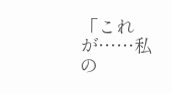「これが……私の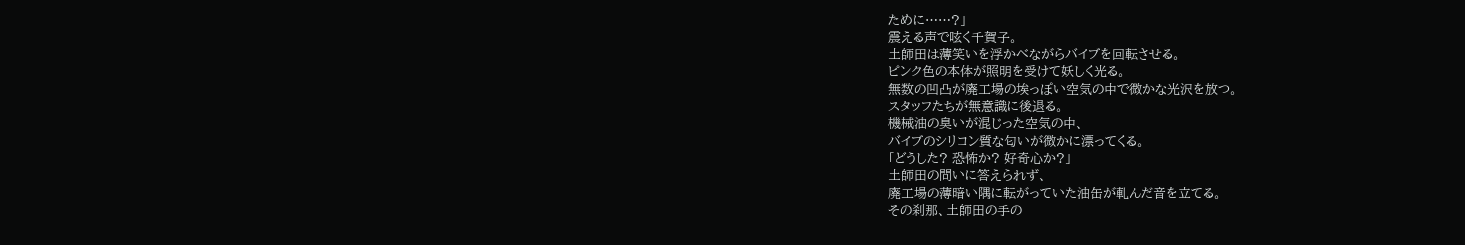ために……?」
震える声で呟く千賀子。
土師田は薄笑いを浮かべながらバイブを回転させる。
ピンク色の本体が照明を受けて妖しく光る。
無数の凹凸が廃工場の埃っぽい空気の中で微かな光沢を放つ。
スタッフたちが無意識に後退る。
機械油の臭いが混じった空気の中、
バイブのシリコン質な匂いが微かに漂ってくる。
「どうした? 恐怖か? 好奇心か?」
土師田の問いに答えられず、
廃工場の薄暗い隅に転がっていた油缶が軋んだ音を立てる。
その刹那、土師田の手の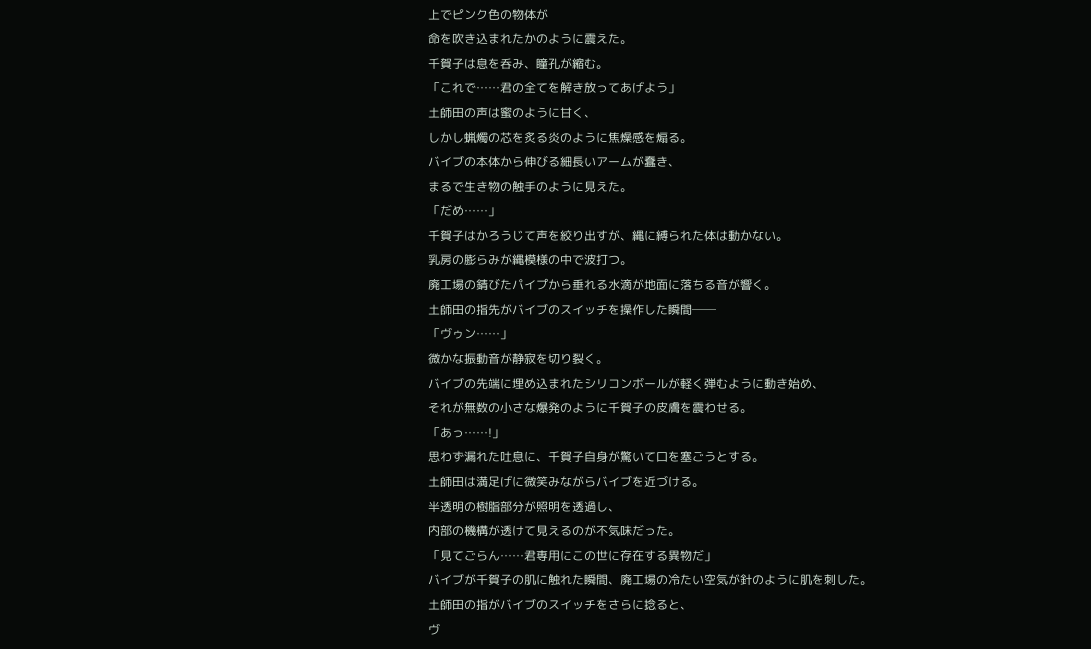上でピンク色の物体が
命を吹き込まれたかのように震えた。
千賀子は息を呑み、瞳孔が縮む。
「これで……君の全てを解き放ってあげよう」
土師田の声は蜜のように甘く、
しかし蝋燭の芯を炙る炎のように焦燥感を煽る。
バイブの本体から伸びる細長いアームが蠢き、
まるで生き物の触手のように見えた。
「だめ……」
千賀子はかろうじて声を絞り出すが、縄に縛られた体は動かない。
乳房の膨らみが縄模様の中で波打つ。
廃工場の錆びたパイプから垂れる水滴が地面に落ちる音が響く。
土師田の指先がバイブのスイッチを操作した瞬間──
「ヴゥン……」
微かな振動音が静寂を切り裂く。
バイブの先端に埋め込まれたシリコンボールが軽く弾むように動き始め、
それが無数の小さな爆発のように千賀子の皮膚を震わせる。
「あっ……!」
思わず漏れた吐息に、千賀子自身が驚いて口を塞ごうとする。
土師田は満足げに微笑みながらバイブを近づける。
半透明の樹脂部分が照明を透過し、
内部の機構が透けて見えるのが不気味だった。
「見てごらん……君専用にこの世に存在する異物だ」
バイブが千賀子の肌に触れた瞬間、廃工場の冷たい空気が針のように肌を刺した。
土師田の指がバイブのスイッチをさらに捻ると、
ヴ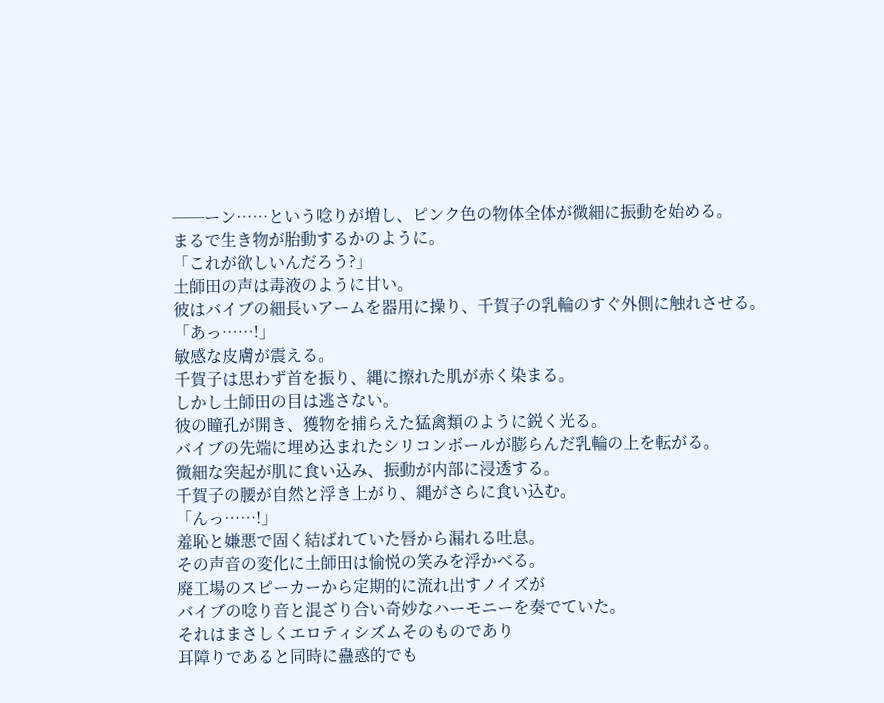──ーン……という唸りが増し、ピンク色の物体全体が微細に振動を始める。
まるで生き物が胎動するかのように。
「これが欲しいんだろう?」
土師田の声は毒液のように甘い。
彼はバイブの細長いアームを器用に操り、千賀子の乳輪のすぐ外側に触れさせる。
「あっ……!」
敏感な皮膚が震える。
千賀子は思わず首を振り、縄に擦れた肌が赤く染まる。
しかし土師田の目は逃さない。
彼の瞳孔が開き、獲物を捕らえた猛禽類のように鋭く光る。
バイブの先端に埋め込まれたシリコンボールが膨らんだ乳輪の上を転がる。
微細な突起が肌に食い込み、振動が内部に浸透する。
千賀子の腰が自然と浮き上がり、縄がさらに食い込む。
「んっ……!」
羞恥と嫌悪で固く結ばれていた唇から漏れる吐息。
その声音の変化に土師田は愉悦の笑みを浮かべる。
廃工場のスピーカーから定期的に流れ出すノイズが
バイブの唸り音と混ざり合い奇妙なハーモニーを奏でていた。
それはまさしくエロティシズムそのものであり
耳障りであると同時に蠱惑的でも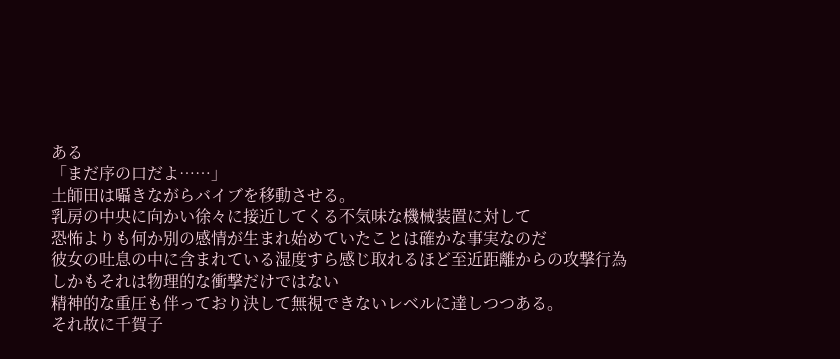ある
「まだ序の口だよ……」
土師田は囁きながらバイブを移動させる。
乳房の中央に向かい徐々に接近してくる不気味な機械装置に対して
恐怖よりも何か別の感情が生まれ始めていたことは確かな事実なのだ
彼女の吐息の中に含まれている湿度すら感じ取れるほど至近距離からの攻撃行為
しかもそれは物理的な衝撃だけではない
精神的な重圧も伴っており決して無視できないレベルに達しつつある。
それ故に千賀子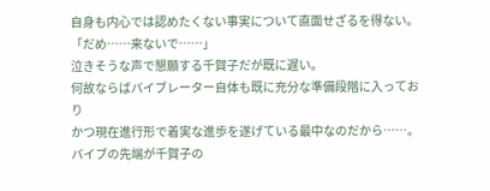自身も内心では認めたくない事実について直面せざるを得ない。
「だめ……来ないで……」
泣きそうな声で懇願する千賀子だが既に遅い。
何故ならばバイブレーター自体も既に充分な準備段階に入っており
かつ現在進行形で着実な進歩を遂げている最中なのだから……。
バイブの先端が千賀子の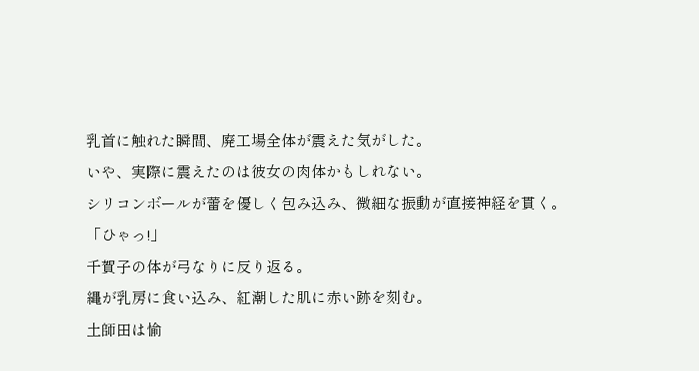乳首に触れた瞬間、廃工場全体が震えた気がした。
いや、実際に震えたのは彼女の肉体かもしれない。
シリコンボールが蕾を優しく包み込み、微細な振動が直接神経を貫く。
「ひゃっ!」
千賀子の体が弓なりに反り返る。
縄が乳房に食い込み、紅潮した肌に赤い跡を刻む。
土師田は愉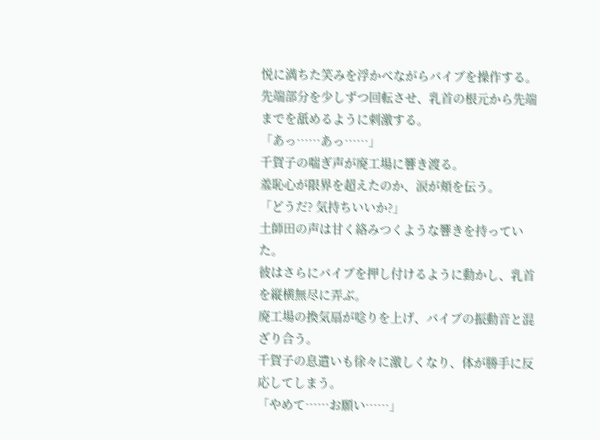悦に満ちた笑みを浮かべながらバイブを操作する。
先端部分を少しずつ回転させ、乳首の根元から先端までを舐めるように刺激する。
「あっ……あっ……」
千賀子の喘ぎ声が廃工場に響き渡る。
羞恥心が限界を超えたのか、涙が頬を伝う。
「どうだ? 気持ちいいか?」
土師田の声は甘く絡みつくような響きを持っていた。
彼はさらにバイブを押し付けるように動かし、乳首を縦横無尽に弄ぶ。
廃工場の換気扇が唸りを上げ、バイブの振動音と混ざり合う。
千賀子の息遣いも徐々に激しくなり、体が勝手に反応してしまう。
「やめて……お願い……」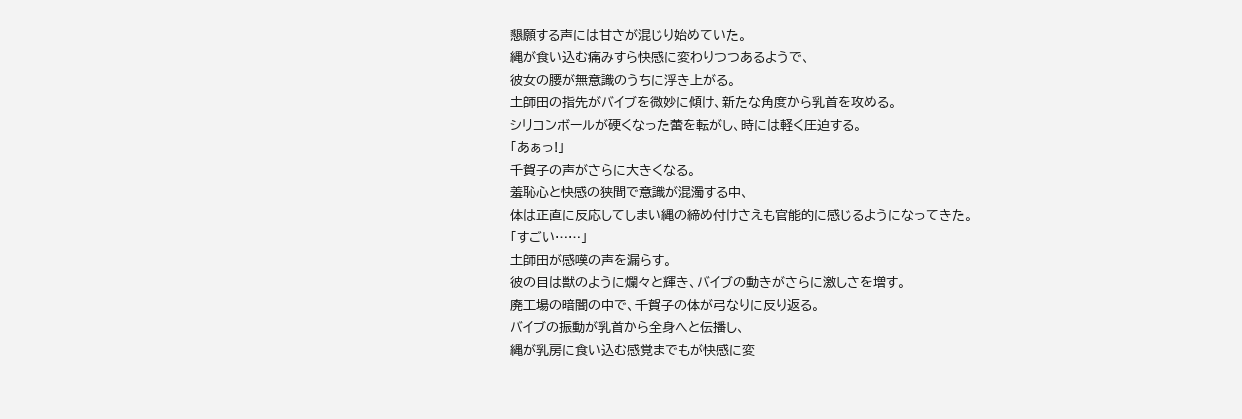懇願する声には甘さが混じり始めていた。
縄が食い込む痛みすら快感に変わりつつあるようで、
彼女の腰が無意識のうちに浮き上がる。
土師田の指先がバイブを微妙に傾け、新たな角度から乳首を攻める。
シリコンボールが硬くなった蕾を転がし、時には軽く圧迫する。
「あぁっ!」
千賀子の声がさらに大きくなる。
羞恥心と快感の狭間で意識が混濁する中、
体は正直に反応してしまい縄の締め付けさえも官能的に感じるようになってきた。
「すごい……」
土師田が感嘆の声を漏らす。
彼の目は獣のように爛々と輝き、バイブの動きがさらに激しさを増す。
廃工場の暗闇の中で、千賀子の体が弓なりに反り返る。
バイブの振動が乳首から全身へと伝播し、
縄が乳房に食い込む感覚までもが快感に変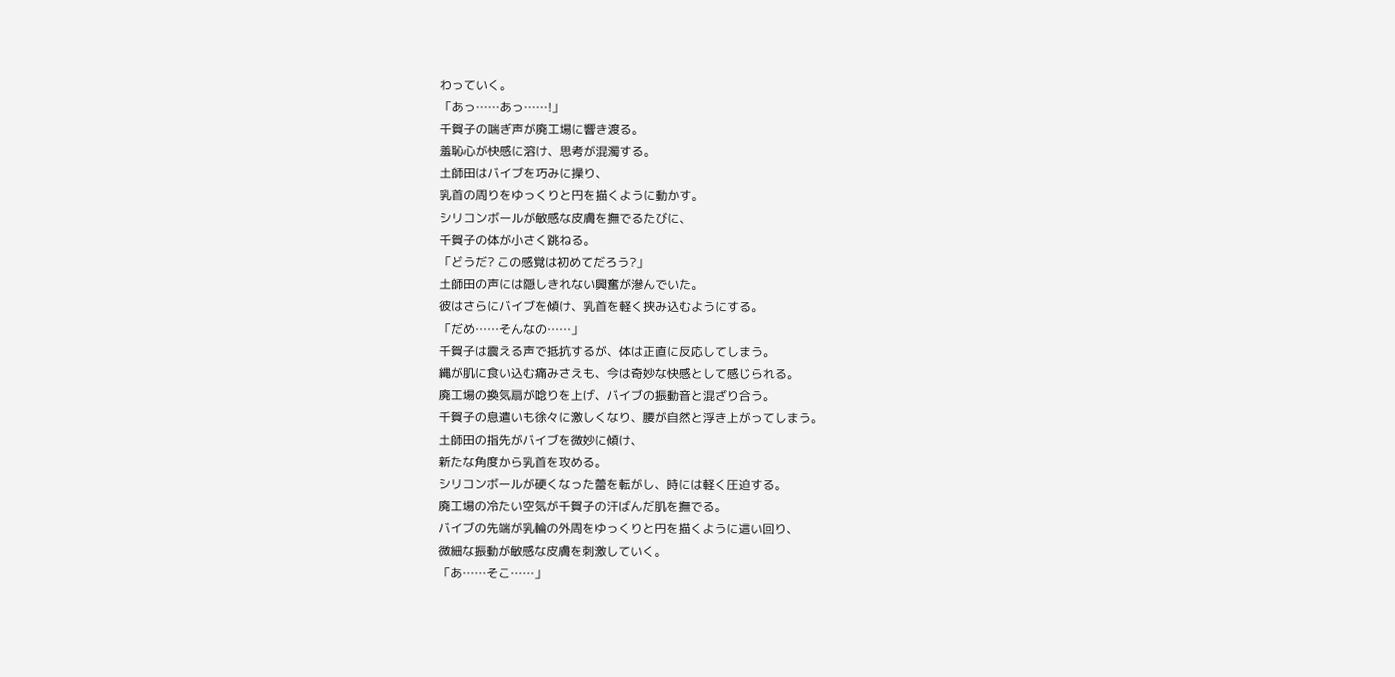わっていく。
「あっ……あっ……!」
千賀子の喘ぎ声が廃工場に響き渡る。
羞恥心が快感に溶け、思考が混濁する。
土師田はバイブを巧みに操り、
乳首の周りをゆっくりと円を描くように動かす。
シリコンボールが敏感な皮膚を撫でるたびに、
千賀子の体が小さく跳ねる。
「どうだ? この感覚は初めてだろう?」
土師田の声には隠しきれない興奮が滲んでいた。
彼はさらにバイブを傾け、乳首を軽く挟み込むようにする。
「だめ……そんなの……」
千賀子は震える声で抵抗するが、体は正直に反応してしまう。
縄が肌に食い込む痛みさえも、今は奇妙な快感として感じられる。
廃工場の換気扇が唸りを上げ、バイブの振動音と混ざり合う。
千賀子の息遣いも徐々に激しくなり、腰が自然と浮き上がってしまう。
土師田の指先がバイブを微妙に傾け、
新たな角度から乳首を攻める。
シリコンボールが硬くなった蕾を転がし、時には軽く圧迫する。
廃工場の冷たい空気が千賀子の汗ばんだ肌を撫でる。
バイブの先端が乳輪の外周をゆっくりと円を描くように這い回り、
微細な振動が敏感な皮膚を刺激していく。
「あ……そこ……」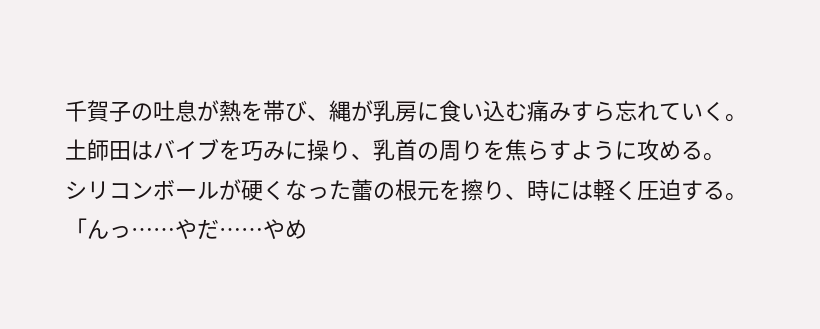千賀子の吐息が熱を帯び、縄が乳房に食い込む痛みすら忘れていく。
土師田はバイブを巧みに操り、乳首の周りを焦らすように攻める。
シリコンボールが硬くなった蕾の根元を擦り、時には軽く圧迫する。
「んっ……やだ……やめ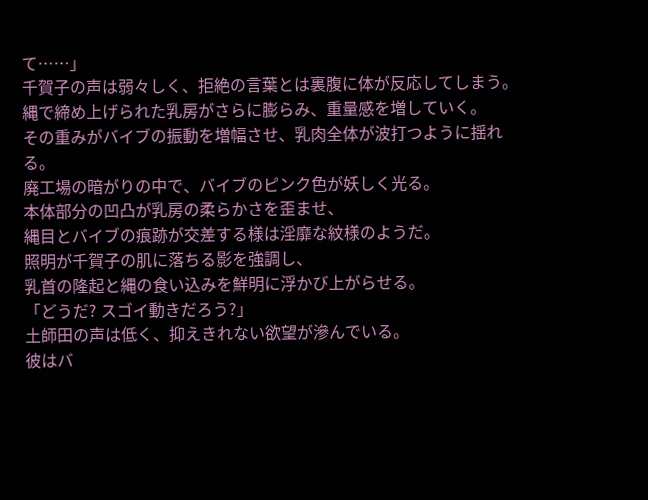て……」
千賀子の声は弱々しく、拒絶の言葉とは裏腹に体が反応してしまう。
縄で締め上げられた乳房がさらに膨らみ、重量感を増していく。
その重みがバイブの振動を増幅させ、乳肉全体が波打つように揺れる。
廃工場の暗がりの中で、バイブのピンク色が妖しく光る。
本体部分の凹凸が乳房の柔らかさを歪ませ、
縄目とバイブの痕跡が交差する様は淫靡な紋様のようだ。
照明が千賀子の肌に落ちる影を強調し、
乳首の隆起と縄の食い込みを鮮明に浮かび上がらせる。
「どうだ? スゴイ動きだろう?」
土師田の声は低く、抑えきれない欲望が滲んでいる。
彼はバ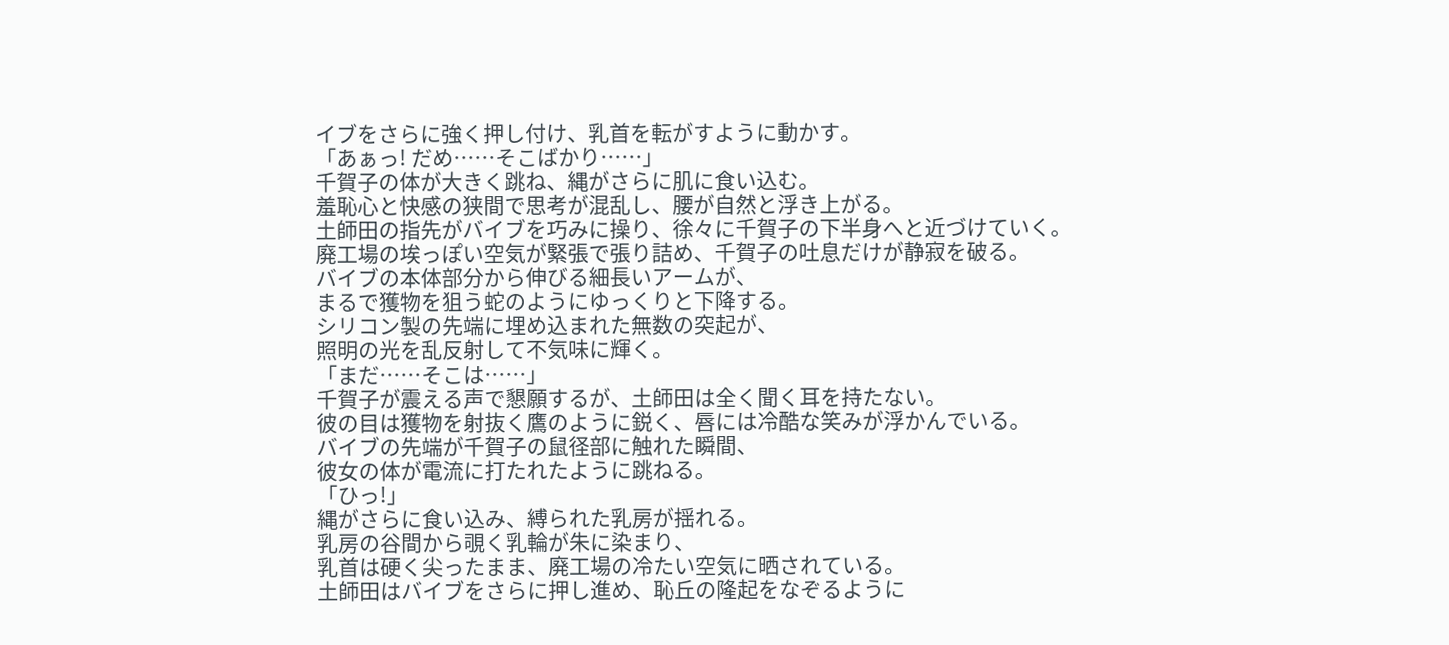イブをさらに強く押し付け、乳首を転がすように動かす。
「あぁっ! だめ……そこばかり……」
千賀子の体が大きく跳ね、縄がさらに肌に食い込む。
羞恥心と快感の狭間で思考が混乱し、腰が自然と浮き上がる。
土師田の指先がバイブを巧みに操り、徐々に千賀子の下半身へと近づけていく。
廃工場の埃っぽい空気が緊張で張り詰め、千賀子の吐息だけが静寂を破る。
バイブの本体部分から伸びる細長いアームが、
まるで獲物を狙う蛇のようにゆっくりと下降する。
シリコン製の先端に埋め込まれた無数の突起が、
照明の光を乱反射して不気味に輝く。
「まだ……そこは……」
千賀子が震える声で懇願するが、土師田は全く聞く耳を持たない。
彼の目は獲物を射抜く鷹のように鋭く、唇には冷酷な笑みが浮かんでいる。
バイブの先端が千賀子の鼠径部に触れた瞬間、
彼女の体が電流に打たれたように跳ねる。
「ひっ!」
縄がさらに食い込み、縛られた乳房が揺れる。
乳房の谷間から覗く乳輪が朱に染まり、
乳首は硬く尖ったまま、廃工場の冷たい空気に晒されている。
土師田はバイブをさらに押し進め、恥丘の隆起をなぞるように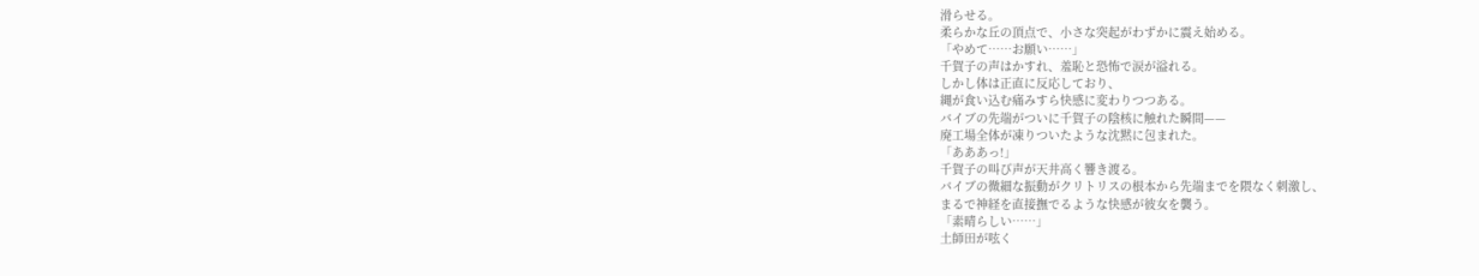滑らせる。
柔らかな丘の頂点で、小さな突起がわずかに震え始める。
「やめて……お願い……」
千賀子の声はかすれ、羞恥と恐怖で涙が溢れる。
しかし体は正直に反応しており、
縄が食い込む痛みすら快感に変わりつつある。
バイブの先端がついに千賀子の陰核に触れた瞬間——
廃工場全体が凍りついたような沈黙に包まれた。
「あああっ!」
千賀子の叫び声が天井高く響き渡る。
バイブの微細な振動がクリトリスの根本から先端までを隈なく刺激し、
まるで神経を直接撫でるような快感が彼女を襲う。
「素晴らしい……」
土師田が呟く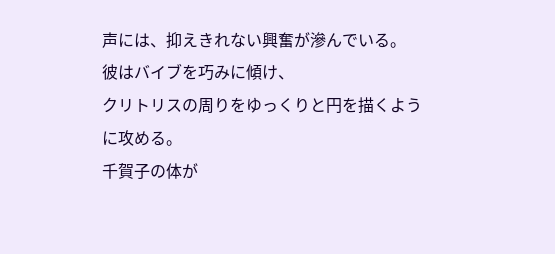声には、抑えきれない興奮が滲んでいる。
彼はバイブを巧みに傾け、
クリトリスの周りをゆっくりと円を描くように攻める。
千賀子の体が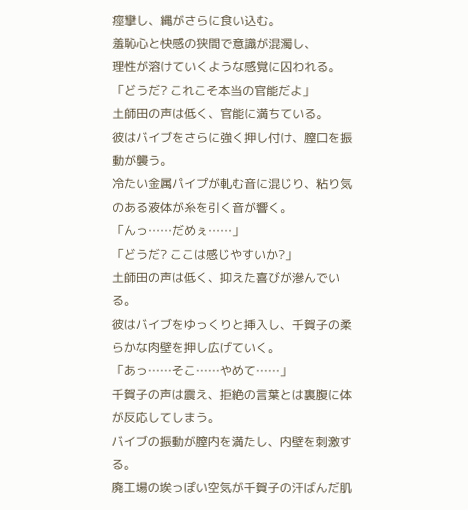痙攣し、縄がさらに食い込む。
羞恥心と快感の狭間で意識が混濁し、
理性が溶けていくような感覚に囚われる。
「どうだ? これこそ本当の官能だよ」
土師田の声は低く、官能に満ちている。
彼はバイブをさらに強く押し付け、膣口を振動が襲う。
冷たい金属パイプが軋む音に混じり、粘り気のある液体が糸を引く音が響く。
「んっ……だめぇ……」
「どうだ? ここは感じやすいか?」
土師田の声は低く、抑えた喜びが滲んでいる。
彼はバイブをゆっくりと挿入し、千賀子の柔らかな肉壁を押し広げていく。
「あっ……そこ……やめて……」
千賀子の声は震え、拒絶の言葉とは裏腹に体が反応してしまう。
バイブの振動が膣内を満たし、内壁を刺激する。
廃工場の埃っぽい空気が千賀子の汗ばんだ肌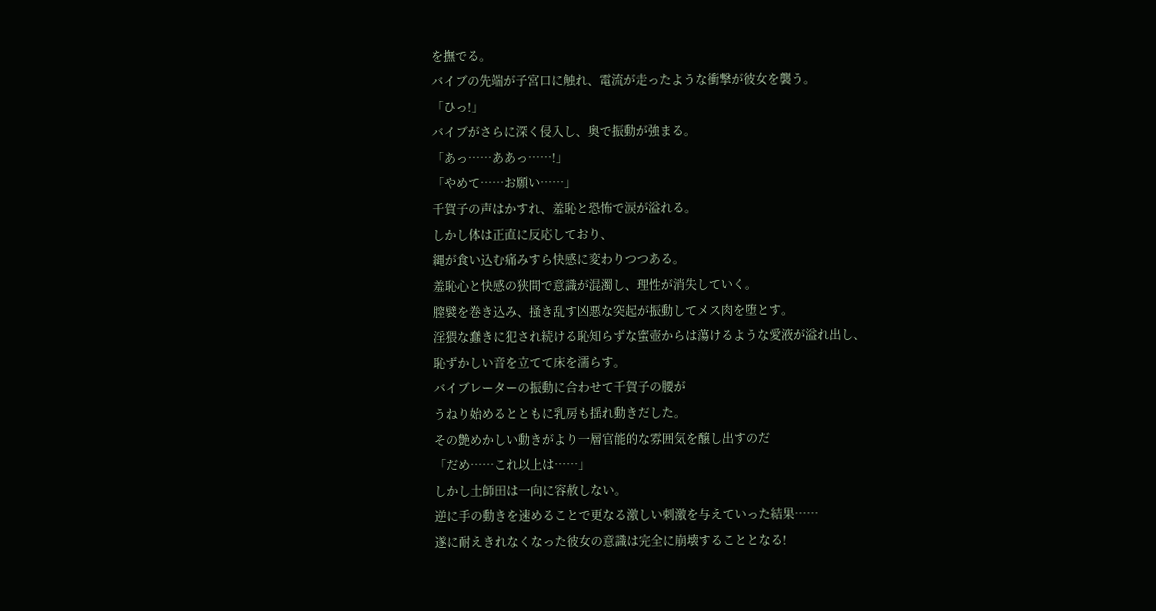を撫でる。
バイブの先端が子宮口に触れ、電流が走ったような衝撃が彼女を襲う。
「ひっ!」
バイブがさらに深く侵入し、奥で振動が強まる。
「あっ……ああっ……!」
「やめて……お願い……」
千賀子の声はかすれ、羞恥と恐怖で涙が溢れる。
しかし体は正直に反応しており、
縄が食い込む痛みすら快感に変わりつつある。
羞恥心と快感の狭間で意識が混濁し、理性が消失していく。
膣襞を巻き込み、掻き乱す凶悪な突起が振動してメス肉を堕とす。
淫猥な蠢きに犯され続ける恥知らずな蜜壺からは蕩けるような愛液が溢れ出し、
恥ずかしい音を立てて床を濡らす。
バイブレーターの振動に合わせて千賀子の腰が
うねり始めるとともに乳房も揺れ動きだした。
その艶めかしい動きがより一層官能的な雰囲気を醸し出すのだ
「だめ……これ以上は……」
しかし土師田は一向に容赦しない。
逆に手の動きを速めることで更なる激しい刺激を与えていった結果……
遂に耐えきれなくなった彼女の意識は完全に崩壊することとなる!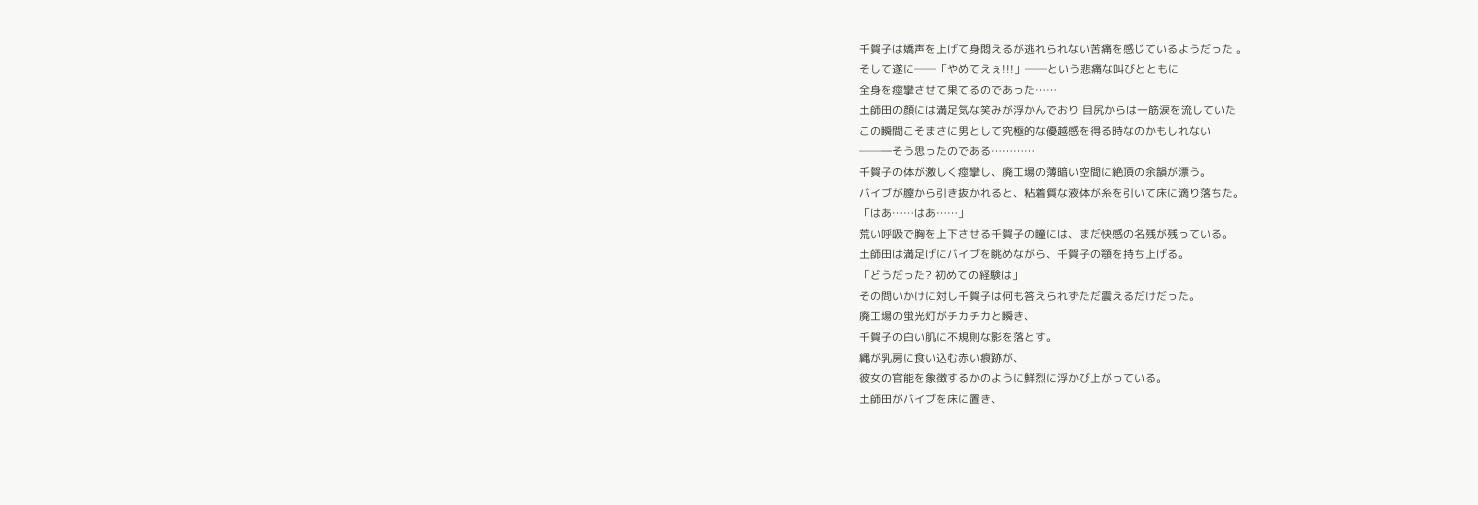千賀子は嬌声を上げて身悶えるが逃れられない苦痛を感じているようだった 。
そして遂に──「やめてえぇ!!!」──という悲痛な叫びとともに
全身を痙攣させて果てるのであった……
土師田の顔には満足気な笑みが浮かんでおり 目尻からは一筋涙を流していた
この瞬間こそまさに男として究極的な優越感を得る時なのかもしれない
──―そう思ったのである…………
千賀子の体が激しく痙攣し、廃工場の薄暗い空間に絶頂の余韻が漂う。
バイブが膣から引き抜かれると、粘着質な液体が糸を引いて床に滴り落ちた。
「はあ……はあ……」
荒い呼吸で胸を上下させる千賀子の瞳には、まだ快感の名残が残っている。
土師田は満足げにバイブを眺めながら、千賀子の顎を持ち上げる。
「どうだった? 初めての経験は」
その問いかけに対し千賀子は何も答えられずただ震えるだけだった。
廃工場の蛍光灯がチカチカと瞬き、
千賀子の白い肌に不規則な影を落とす。
縄が乳房に食い込む赤い痕跡が、
彼女の官能を象徴するかのように鮮烈に浮かび上がっている。
土師田がバイブを床に置き、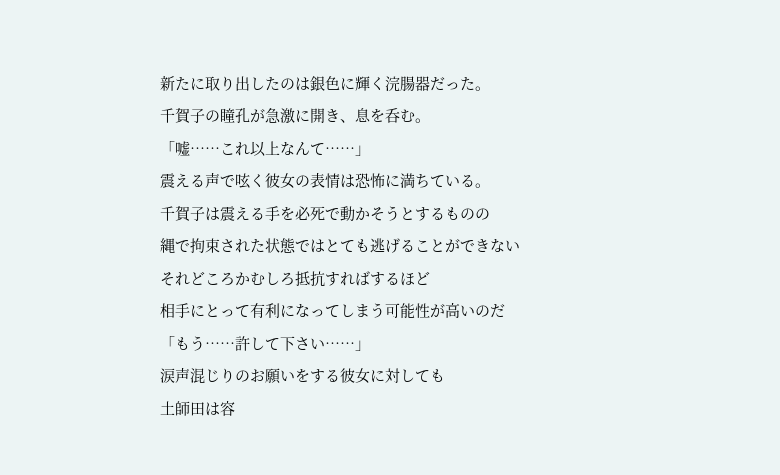新たに取り出したのは銀色に輝く浣腸器だった。
千賀子の瞳孔が急激に開き、息を呑む。
「嘘……これ以上なんて……」
震える声で呟く彼女の表情は恐怖に満ちている。
千賀子は震える手を必死で動かそうとするものの
縄で拘束された状態ではとても逃げることができない
それどころかむしろ抵抗すればするほど
相手にとって有利になってしまう可能性が高いのだ
「もう……許して下さい……」
涙声混じりのお願いをする彼女に対しても
土師田は容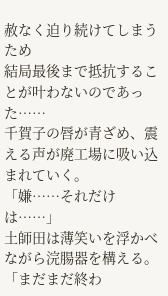赦なく迫り続けてしまうため
結局最後まで抵抗することが叶わないのであった……
千賀子の唇が青ざめ、震える声が廃工場に吸い込まれていく。
「嫌……それだけは……」
土師田は薄笑いを浮かべながら浣腸器を構える。
「まだまだ終わ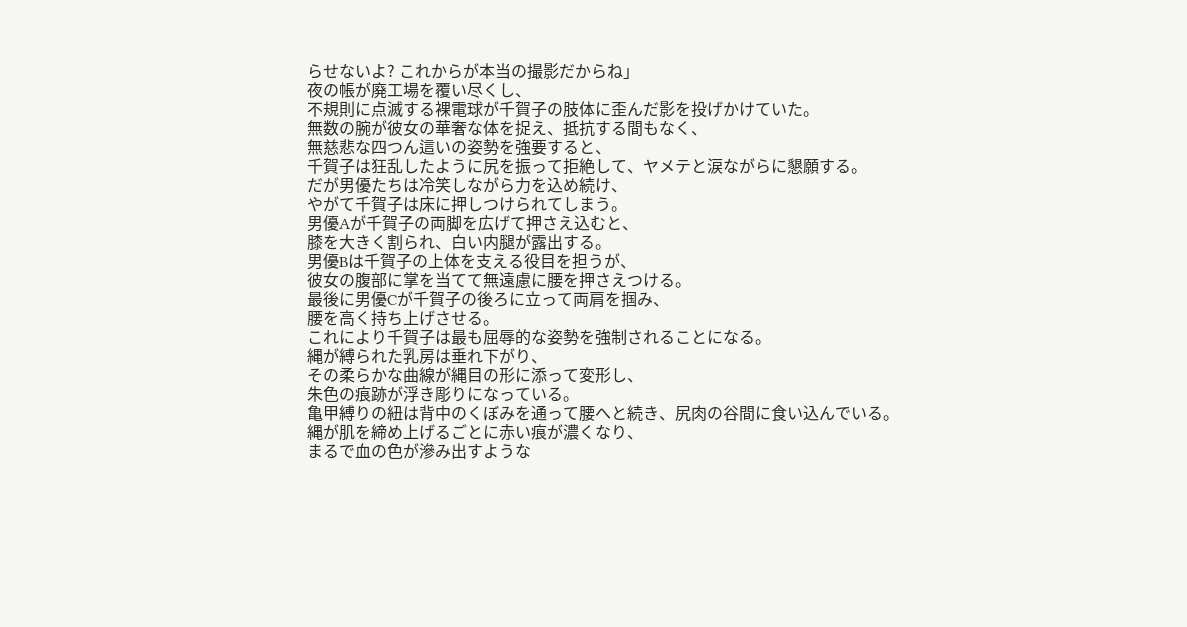らせないよ? これからが本当の撮影だからね」
夜の帳が廃工場を覆い尽くし、
不規則に点滅する裸電球が千賀子の肢体に歪んだ影を投げかけていた。
無数の腕が彼女の華奢な体を捉え、抵抗する間もなく、
無慈悲な四つん這いの姿勢を強要すると、
千賀子は狂乱したように尻を振って拒絶して、ヤメテと涙ながらに懇願する。
だが男優たちは冷笑しながら力を込め続け、
やがて千賀子は床に押しつけられてしまう。
男優Aが千賀子の両脚を広げて押さえ込むと、
膝を大きく割られ、白い内腿が露出する。
男優Bは千賀子の上体を支える役目を担うが、
彼女の腹部に掌を当てて無遠慮に腰を押さえつける。
最後に男優Cが千賀子の後ろに立って両肩を掴み、
腰を高く持ち上げさせる。
これにより千賀子は最も屈辱的な姿勢を強制されることになる。
縄が縛られた乳房は垂れ下がり、
その柔らかな曲線が縄目の形に添って変形し、
朱色の痕跡が浮き彫りになっている。
亀甲縛りの紐は背中のくぼみを通って腰へと続き、尻肉の谷間に食い込んでいる。
縄が肌を締め上げるごとに赤い痕が濃くなり、
まるで血の色が滲み出すような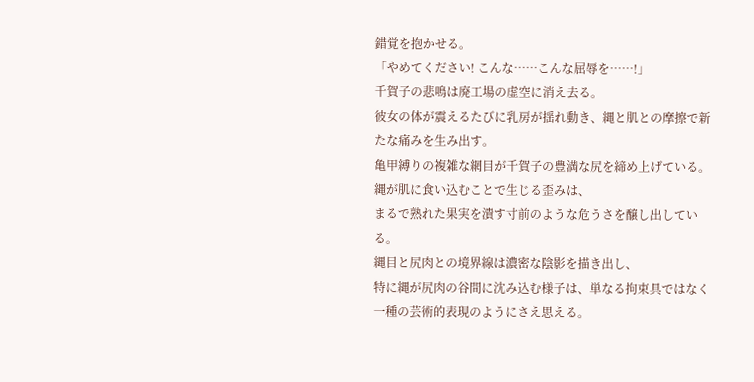錯覚を抱かせる。
「やめてください! こんな……こんな屈辱を……!」
千賀子の悲鳴は廃工場の虚空に消え去る。
彼女の体が震えるたびに乳房が揺れ動き、縄と肌との摩擦で新たな痛みを生み出す。
亀甲縛りの複雑な網目が千賀子の豊満な尻を締め上げている。
縄が肌に食い込むことで生じる歪みは、
まるで熟れた果実を潰す寸前のような危うさを醸し出している。
縄目と尻肉との境界線は濃密な陰影を描き出し、
特に縄が尻肉の谷間に沈み込む様子は、単なる拘束具ではなく
一種の芸術的表現のようにさえ思える。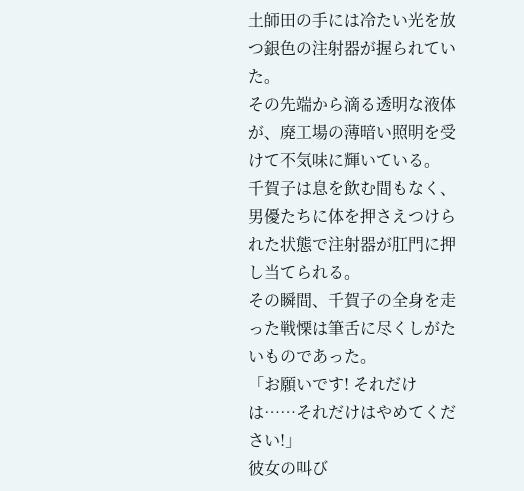土師田の手には冷たい光を放つ銀色の注射器が握られていた。
その先端から滴る透明な液体が、廃工場の薄暗い照明を受けて不気味に輝いている。
千賀子は息を飲む間もなく、
男優たちに体を押さえつけられた状態で注射器が肛門に押し当てられる。
その瞬間、千賀子の全身を走った戦慄は筆舌に尽くしがたいものであった。
「お願いです! それだけは……それだけはやめてください!」
彼女の叫び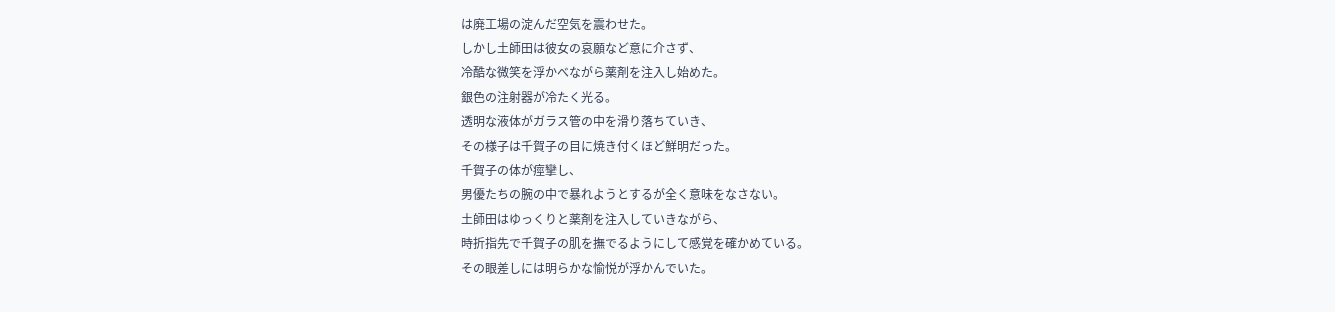は廃工場の淀んだ空気を震わせた。
しかし土師田は彼女の哀願など意に介さず、
冷酷な微笑を浮かべながら薬剤を注入し始めた。
銀色の注射器が冷たく光る。
透明な液体がガラス管の中を滑り落ちていき、
その様子は千賀子の目に焼き付くほど鮮明だった。
千賀子の体が痙攣し、
男優たちの腕の中で暴れようとするが全く意味をなさない。
土師田はゆっくりと薬剤を注入していきながら、
時折指先で千賀子の肌を撫でるようにして感覚を確かめている。
その眼差しには明らかな愉悦が浮かんでいた。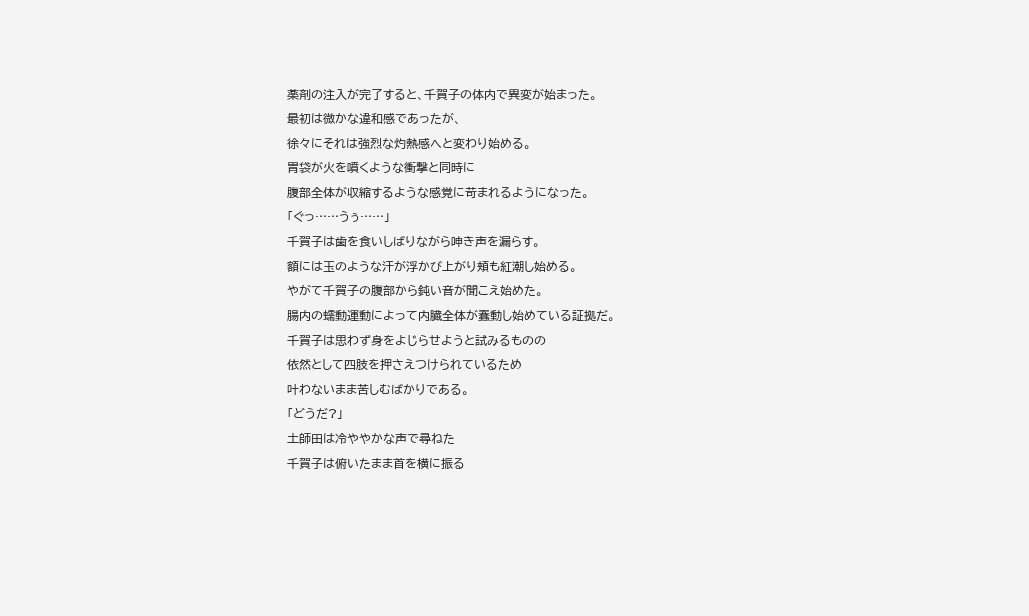薬剤の注入が完了すると、千賀子の体内で異変が始まった。
最初は微かな違和感であったが、
徐々にそれは強烈な灼熱感へと変わり始める。
胃袋が火を噴くような衝撃と同時に
腹部全体が収縮するような感覚に苛まれるようになった。
「ぐっ……うぅ……」
千賀子は歯を食いしばりながら呻き声を漏らす。
額には玉のような汗が浮かび上がり頬も紅潮し始める。
やがて千賀子の腹部から鈍い音が聞こえ始めた。
腸内の蠕動運動によって内臓全体が蠢動し始めている証拠だ。
千賀子は思わず身をよじらせようと試みるものの
依然として四肢を押さえつけられているため
叶わないまま苦しむばかりである。
「どうだ?」
土師田は冷ややかな声で尋ねた
千賀子は俯いたまま首を横に振る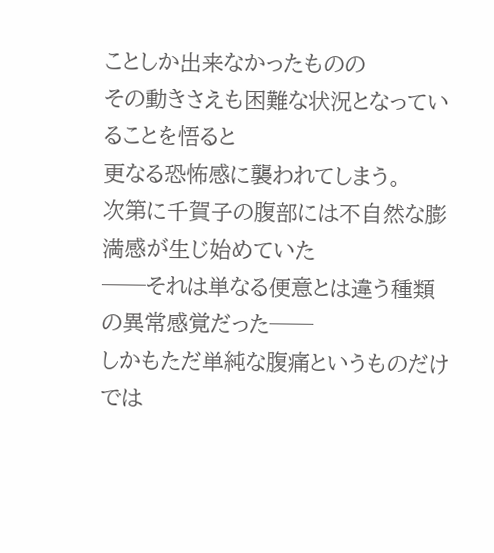ことしか出来なかったものの
その動きさえも困難な状況となっていることを悟ると
更なる恐怖感に襲われてしまう。
次第に千賀子の腹部には不自然な膨満感が生じ始めていた
──それは単なる便意とは違う種類の異常感覚だった──
しかもただ単純な腹痛というものだけでは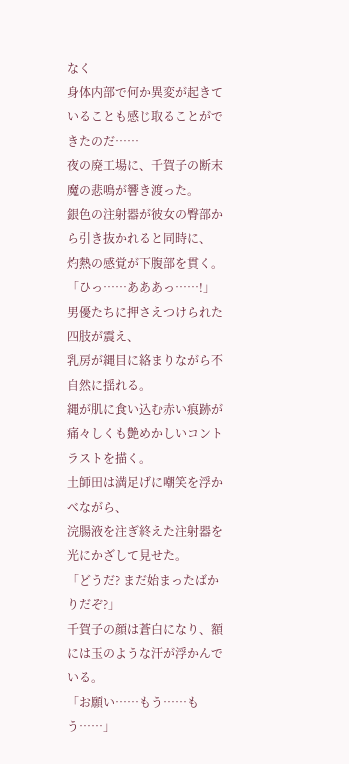なく
身体内部で何か異変が起きていることも感じ取ることができたのだ……
夜の廃工場に、千賀子の断末魔の悲鳴が響き渡った。
銀色の注射器が彼女の臀部から引き抜かれると同時に、
灼熱の感覚が下腹部を貫く。
「ひっ……あああっ……!」
男優たちに押さえつけられた四肢が震え、
乳房が縄目に絡まりながら不自然に揺れる。
縄が肌に食い込む赤い痕跡が痛々しくも艶めかしいコントラストを描く。
土師田は満足げに嘲笑を浮かべながら、
浣腸液を注ぎ終えた注射器を光にかざして見せた。
「どうだ? まだ始まったばかりだぞ?」
千賀子の顔は蒼白になり、額には玉のような汗が浮かんでいる。
「お願い……もう……もう……」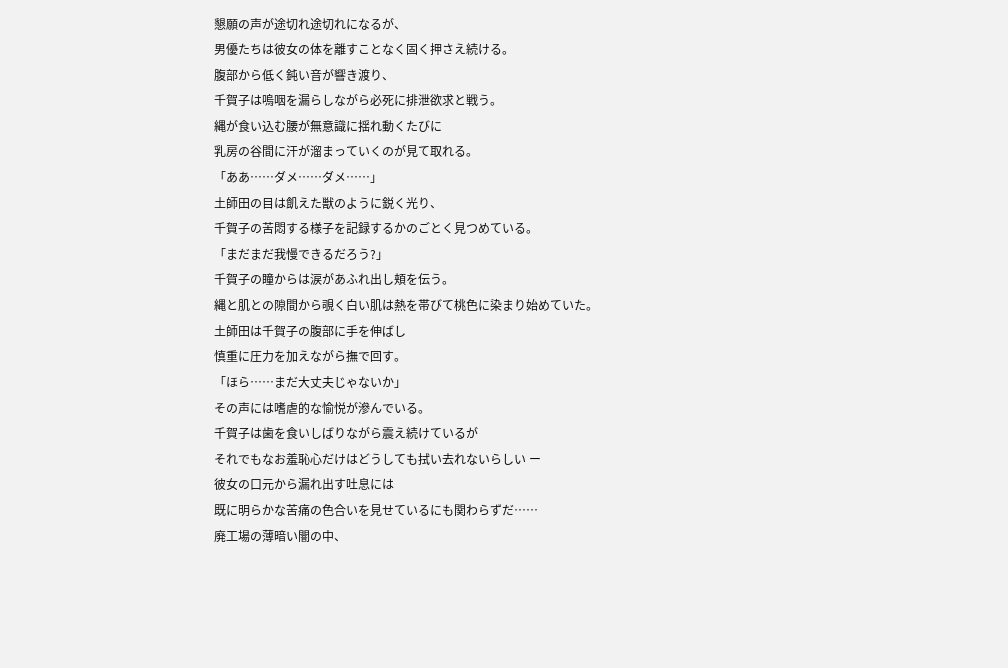懇願の声が途切れ途切れになるが、
男優たちは彼女の体を離すことなく固く押さえ続ける。
腹部から低く鈍い音が響き渡り、
千賀子は嗚咽を漏らしながら必死に排泄欲求と戦う。
縄が食い込む腰が無意識に揺れ動くたびに
乳房の谷間に汗が溜まっていくのが見て取れる。
「ああ……ダメ……ダメ……」
土師田の目は飢えた獣のように鋭く光り、
千賀子の苦悶する様子を記録するかのごとく見つめている。
「まだまだ我慢できるだろう?」
千賀子の瞳からは涙があふれ出し頬を伝う。
縄と肌との隙間から覗く白い肌は熱を帯びて桃色に染まり始めていた。
土師田は千賀子の腹部に手を伸ばし
慎重に圧力を加えながら撫で回す。
「ほら……まだ大丈夫じゃないか」
その声には嗜虐的な愉悦が滲んでいる。
千賀子は歯を食いしばりながら震え続けているが
それでもなお羞恥心だけはどうしても拭い去れないらしい ー
彼女の口元から漏れ出す吐息には
既に明らかな苦痛の色合いを見せているにも関わらずだ……
廃工場の薄暗い闇の中、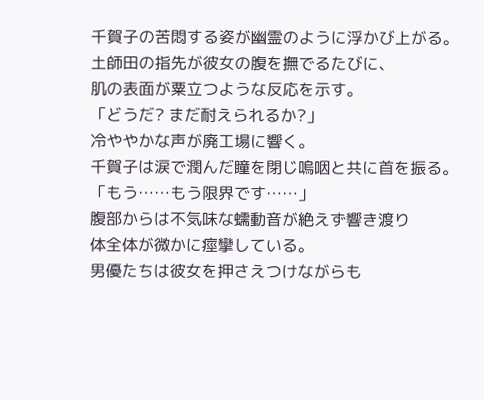千賀子の苦悶する姿が幽霊のように浮かび上がる。
土師田の指先が彼女の腹を撫でるたびに、
肌の表面が粟立つような反応を示す。
「どうだ? まだ耐えられるか?」
冷ややかな声が廃工場に響く。
千賀子は涙で潤んだ瞳を閉じ嗚咽と共に首を振る。
「もう……もう限界です……」
腹部からは不気味な蠕動音が絶えず響き渡り
体全体が微かに痙攣している。
男優たちは彼女を押さえつけながらも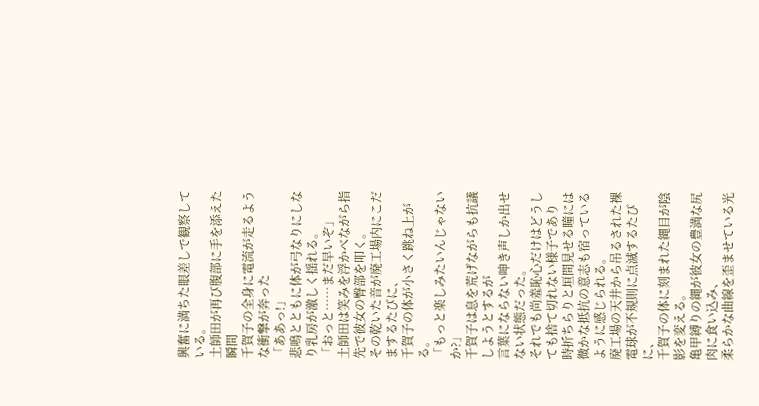興奮に満ちた眼差しで観察している。
土師田が再び腹部に手を添えた瞬間
千賀子の全身に電流が走るような衝撃が奔った
「ああっ!」
悲鳴とともに体が弓なりにしなり乳房が激しく揺れる。
「おっと……まだ早いぞ」
土師田は笑みを浮かべながら指先で彼女の臀部を叩く。
その乾いた音が廃工場内にこだまするたびに、
千賀子の体が小さく跳ね上がる。
「もっと楽しみたいんじゃないか?」
千賀子は息を荒げながらも抗議しようとするが
言葉にならない呻き声しか出せない状態だった。
それでも尚羞恥心だけはどうしても捨て切れない様子であり
時折ちらりと垣間見せる瞳には
微かな抵抗の意志も宿っているように感じられる。
廃工場の天井から吊るされた裸電球が不規則に点滅するたびに、
千賀子の体に刻まれた縄目が陰影を変える。
亀甲縛りの縄が彼女の豊満な尻肉に食い込み、
柔らかな曲線を歪ませている光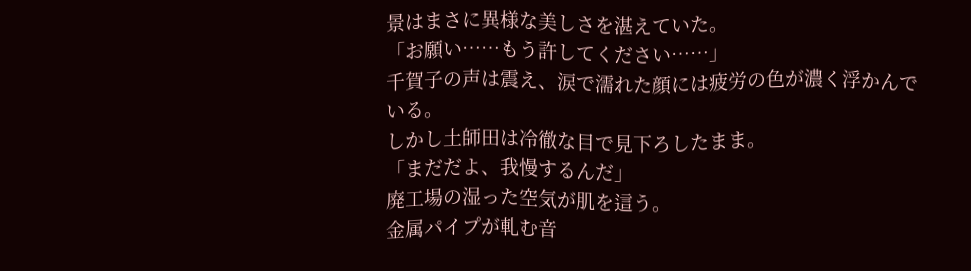景はまさに異様な美しさを湛えていた。
「お願い……もう許してください……」
千賀子の声は震え、涙で濡れた顔には疲労の色が濃く浮かんでいる。
しかし土師田は冷徹な目で見下ろしたまま。
「まだだよ、我慢するんだ」
廃工場の湿った空気が肌を這う。
金属パイプが軋む音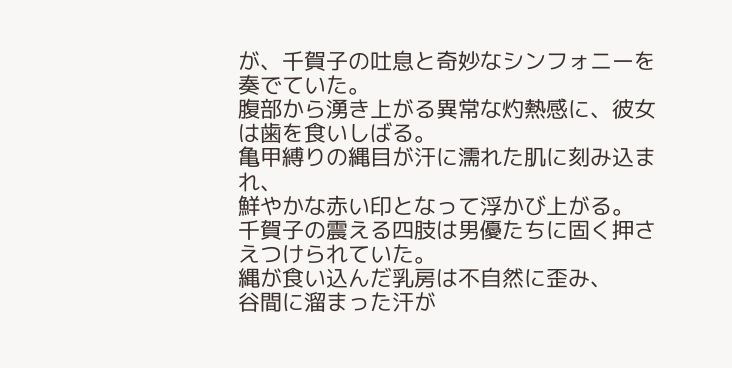が、千賀子の吐息と奇妙なシンフォニーを奏でていた。
腹部から湧き上がる異常な灼熱感に、彼女は歯を食いしばる。
亀甲縛りの縄目が汗に濡れた肌に刻み込まれ、
鮮やかな赤い印となって浮かび上がる。
千賀子の震える四肢は男優たちに固く押さえつけられていた。
縄が食い込んだ乳房は不自然に歪み、
谷間に溜まった汗が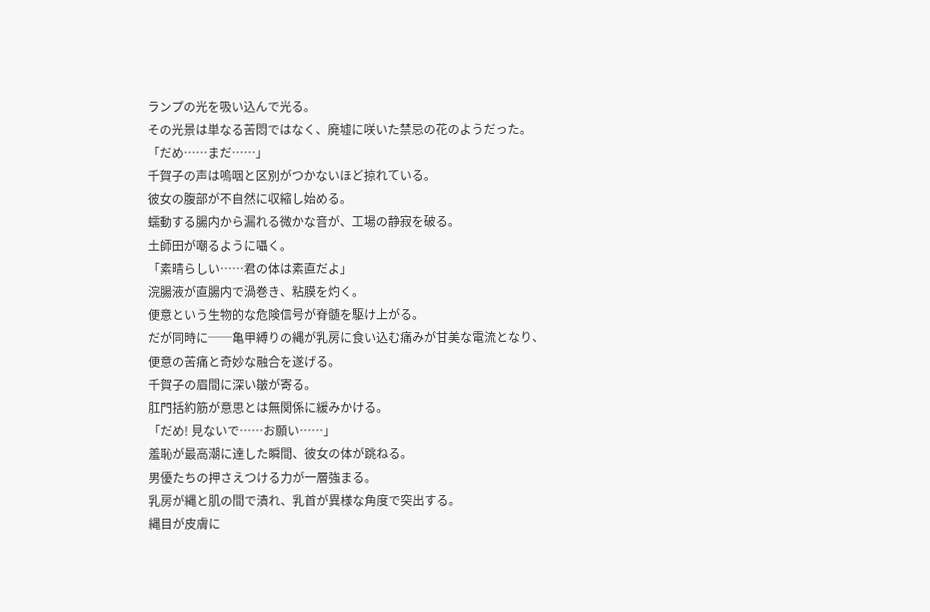ランプの光を吸い込んで光る。
その光景は単なる苦悶ではなく、廃墟に咲いた禁忌の花のようだった。
「だめ……まだ……」
千賀子の声は嗚咽と区別がつかないほど掠れている。
彼女の腹部が不自然に収縮し始める。
蠕動する腸内から漏れる微かな音が、工場の静寂を破る。
土師田が嘲るように囁く。
「素晴らしい……君の体は素直だよ」
浣腸液が直腸内で渦巻き、粘膜を灼く。
便意という生物的な危険信号が脊髄を駆け上がる。
だが同時に──亀甲縛りの縄が乳房に食い込む痛みが甘美な電流となり、
便意の苦痛と奇妙な融合を遂げる。
千賀子の眉間に深い皺が寄る。
肛門括約筋が意思とは無関係に緩みかける。
「だめ! 見ないで……お願い……」
羞恥が最高潮に達した瞬間、彼女の体が跳ねる。
男優たちの押さえつける力が一層強まる。
乳房が縄と肌の間で潰れ、乳首が異様な角度で突出する。
縄目が皮膚に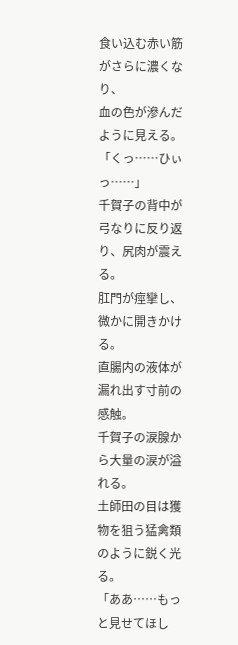食い込む赤い筋がさらに濃くなり、
血の色が滲んだように見える。
「くっ……ひぃっ……」
千賀子の背中が弓なりに反り返り、尻肉が震える。
肛門が痙攣し、微かに開きかける。
直腸内の液体が漏れ出す寸前の感触。
千賀子の涙腺から大量の涙が溢れる。
土師田の目は獲物を狙う猛禽類のように鋭く光る。
「ああ……もっと見せてほし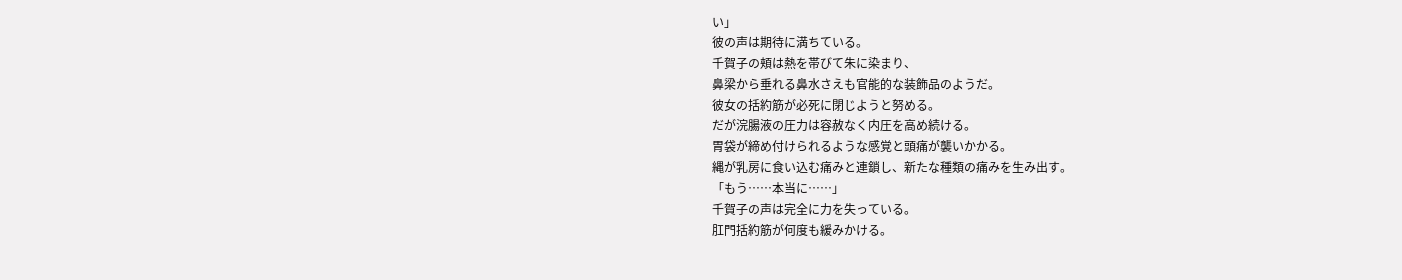い」
彼の声は期待に満ちている。
千賀子の頬は熱を帯びて朱に染まり、
鼻梁から垂れる鼻水さえも官能的な装飾品のようだ。
彼女の括約筋が必死に閉じようと努める。
だが浣腸液の圧力は容赦なく内圧を高め続ける。
胃袋が締め付けられるような感覚と頭痛が襲いかかる。
縄が乳房に食い込む痛みと連鎖し、新たな種類の痛みを生み出す。
「もう……本当に……」
千賀子の声は完全に力を失っている。
肛門括約筋が何度も緩みかける。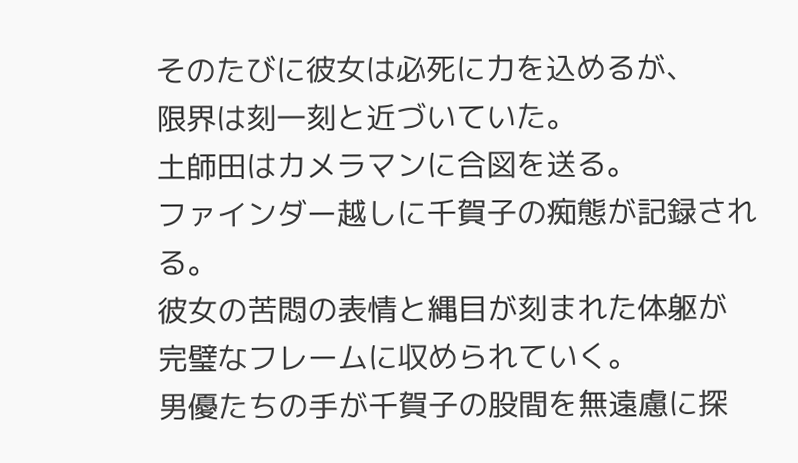そのたびに彼女は必死に力を込めるが、
限界は刻一刻と近づいていた。
土師田はカメラマンに合図を送る。
ファインダー越しに千賀子の痴態が記録される。
彼女の苦悶の表情と縄目が刻まれた体躯が
完璧なフレームに収められていく。
男優たちの手が千賀子の股間を無遠慮に探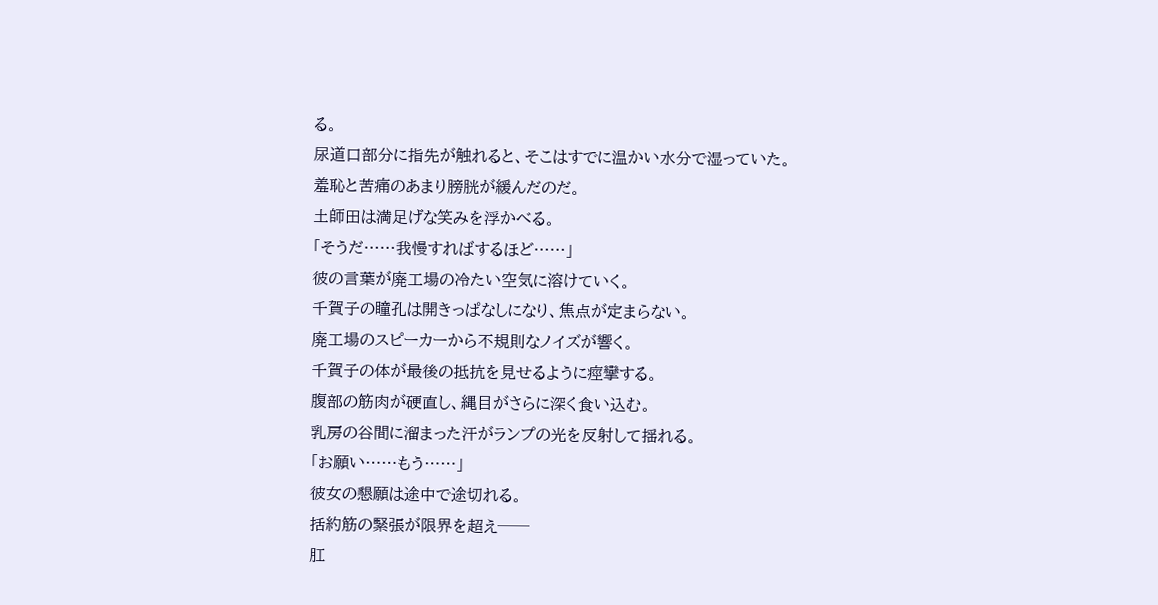る。
尿道口部分に指先が触れると、そこはすでに温かい水分で湿っていた。
羞恥と苦痛のあまり膀胱が緩んだのだ。
土師田は満足げな笑みを浮かべる。
「そうだ……我慢すればするほど……」
彼の言葉が廃工場の冷たい空気に溶けていく。
千賀子の瞳孔は開きっぱなしになり、焦点が定まらない。
廃工場のスピーカーから不規則なノイズが響く。
千賀子の体が最後の抵抗を見せるように痙攣する。
腹部の筋肉が硬直し、縄目がさらに深く食い込む。
乳房の谷間に溜まった汗がランプの光を反射して揺れる。
「お願い……もう……」
彼女の懇願は途中で途切れる。
括約筋の緊張が限界を超え──
肛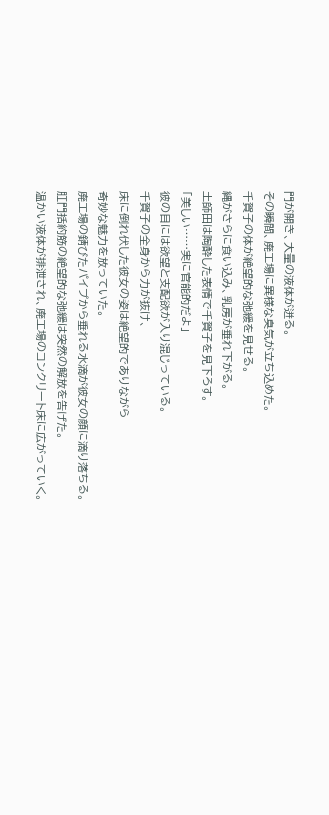門が開き、大量の液体が迸る。
その瞬間、廃工場に異様な臭気が立ち込めた。
千賀子の体が絶望的な弛緩を見せる。
縄がさらに食い込み、乳房が垂れ下がる。
土師田は陶酔した表情で千賀子を見下ろす。
「美しい……実に官能的だよ」
彼の目には欲望と支配欲が入り混じっている。
千賀子の全身から力が抜け、
床に倒れ伏した彼女の姿は絶望的でありながら
奇妙な魅力を放っていた。
廃工場の錆びたパイプから垂れる水滴が彼女の顔に滴り落ちる。
肛門括約筋の絶望的な弛緩は突然の解放を告げた。
温かい液体が排泄され、廃工場のコンクリート床に広がっていく。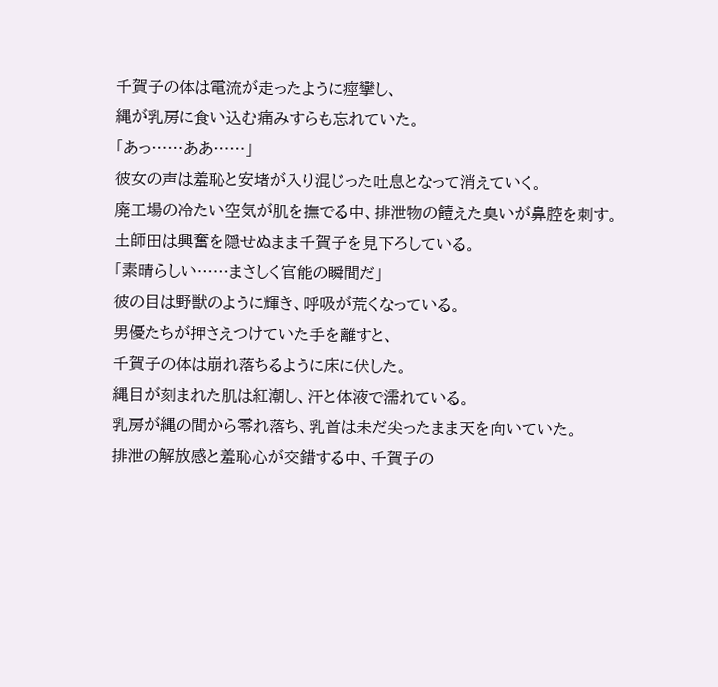千賀子の体は電流が走ったように痙攣し、
縄が乳房に食い込む痛みすらも忘れていた。
「あっ……ああ……」
彼女の声は羞恥と安堵が入り混じった吐息となって消えていく。
廃工場の冷たい空気が肌を撫でる中、排泄物の饐えた臭いが鼻腔を刺す。
土師田は興奮を隠せぬまま千賀子を見下ろしている。
「素晴らしい……まさしく官能の瞬間だ」
彼の目は野獣のように輝き、呼吸が荒くなっている。
男優たちが押さえつけていた手を離すと、
千賀子の体は崩れ落ちるように床に伏した。
縄目が刻まれた肌は紅潮し、汗と体液で濡れている。
乳房が縄の間から零れ落ち、乳首は未だ尖ったまま天を向いていた。
排泄の解放感と羞恥心が交錯する中、千賀子の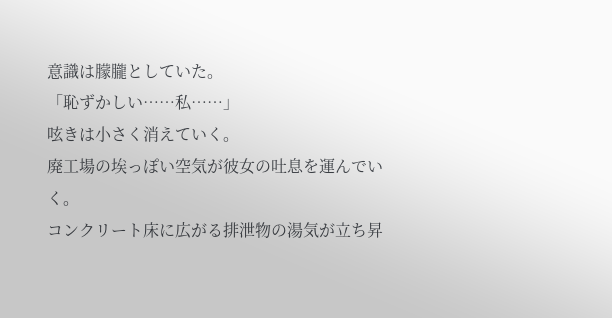意識は朦朧としていた。
「恥ずかしい……私……」
呟きは小さく消えていく。
廃工場の埃っぽい空気が彼女の吐息を運んでいく。
コンクリート床に広がる排泄物の湯気が立ち昇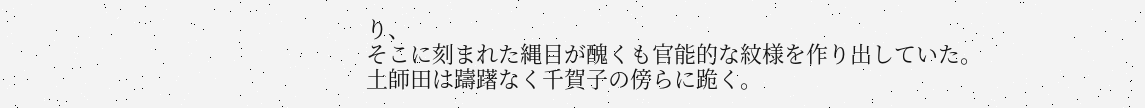り、
そこに刻まれた縄目が醜くも官能的な紋様を作り出していた。
土師田は躊躇なく千賀子の傍らに跪く。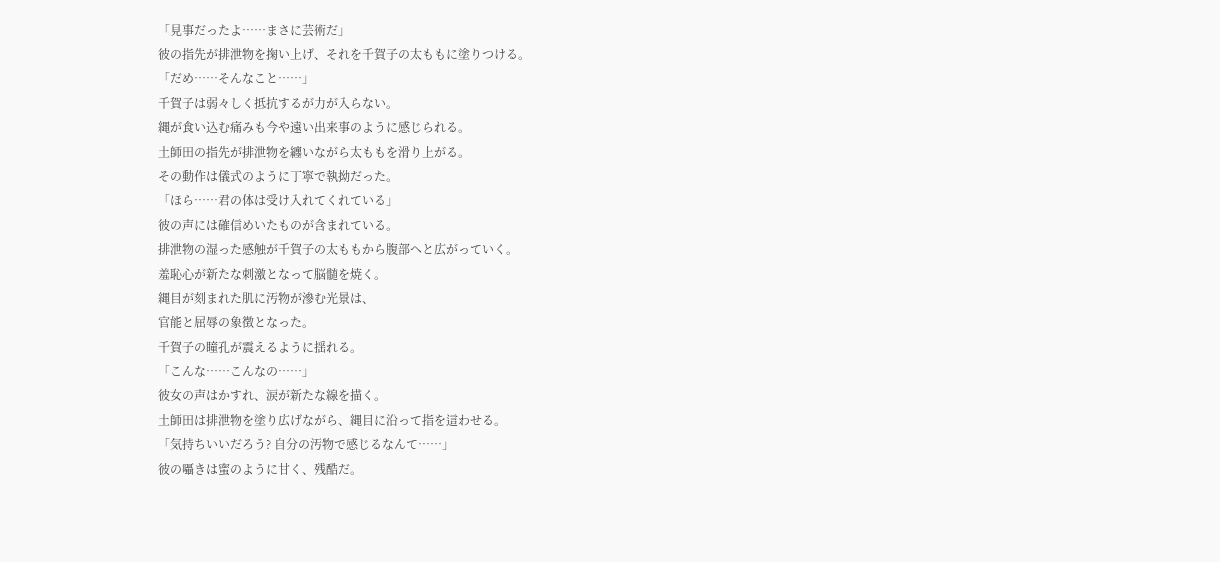「見事だったよ……まさに芸術だ」
彼の指先が排泄物を掬い上げ、それを千賀子の太ももに塗りつける。
「だめ……そんなこと……」
千賀子は弱々しく抵抗するが力が入らない。
縄が食い込む痛みも今や遠い出来事のように感じられる。
土師田の指先が排泄物を纏いながら太ももを滑り上がる。
その動作は儀式のように丁寧で執拗だった。
「ほら……君の体は受け入れてくれている」
彼の声には確信めいたものが含まれている。
排泄物の湿った感触が千賀子の太ももから腹部へと広がっていく。
羞恥心が新たな刺激となって脳髄を焼く。
縄目が刻まれた肌に汚物が滲む光景は、
官能と屈辱の象徴となった。
千賀子の瞳孔が震えるように揺れる。
「こんな……こんなの……」
彼女の声はかすれ、涙が新たな線を描く。
土師田は排泄物を塗り広げながら、縄目に沿って指を這わせる。
「気持ちいいだろう? 自分の汚物で感じるなんて……」
彼の囁きは蜜のように甘く、残酷だ。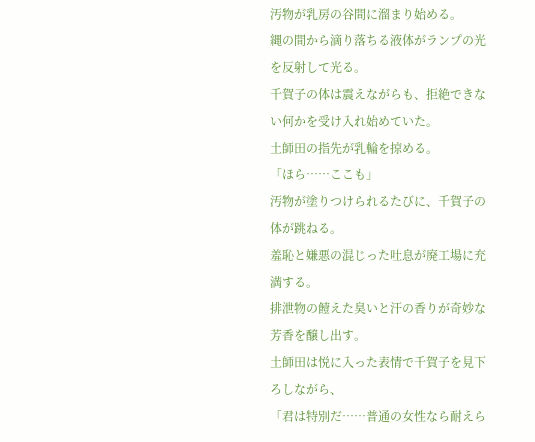汚物が乳房の谷間に溜まり始める。
縄の間から滴り落ちる液体がランプの光を反射して光る。
千賀子の体は震えながらも、拒絶できない何かを受け入れ始めていた。
土師田の指先が乳輪を掠める。
「ほら……ここも」
汚物が塗りつけられるたびに、千賀子の体が跳ねる。
羞恥と嫌悪の混じった吐息が廃工場に充満する。
排泄物の饐えた臭いと汗の香りが奇妙な芳香を醸し出す。
土師田は悦に入った表情で千賀子を見下ろしながら、
「君は特別だ……普通の女性なら耐えら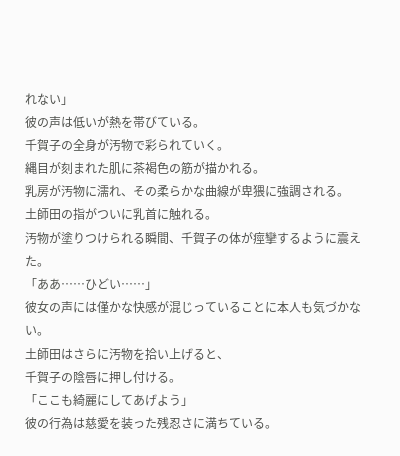れない」
彼の声は低いが熱を帯びている。
千賀子の全身が汚物で彩られていく。
縄目が刻まれた肌に茶褐色の筋が描かれる。
乳房が汚物に濡れ、その柔らかな曲線が卑猥に強調される。
土師田の指がついに乳首に触れる。
汚物が塗りつけられる瞬間、千賀子の体が痙攣するように震えた。
「ああ……ひどい……」
彼女の声には僅かな快感が混じっていることに本人も気づかない。
土師田はさらに汚物を拾い上げると、
千賀子の陰唇に押し付ける。
「ここも綺麗にしてあげよう」
彼の行為は慈愛を装った残忍さに満ちている。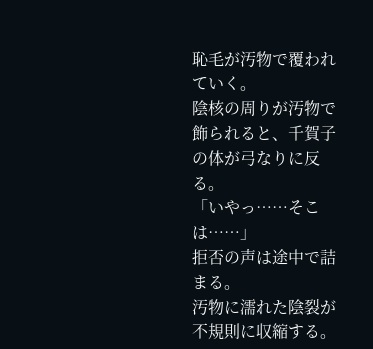恥毛が汚物で覆われていく。
陰核の周りが汚物で飾られると、千賀子の体が弓なりに反る。
「いやっ……そこは……」
拒否の声は途中で詰まる。
汚物に濡れた陰裂が不規則に収縮する。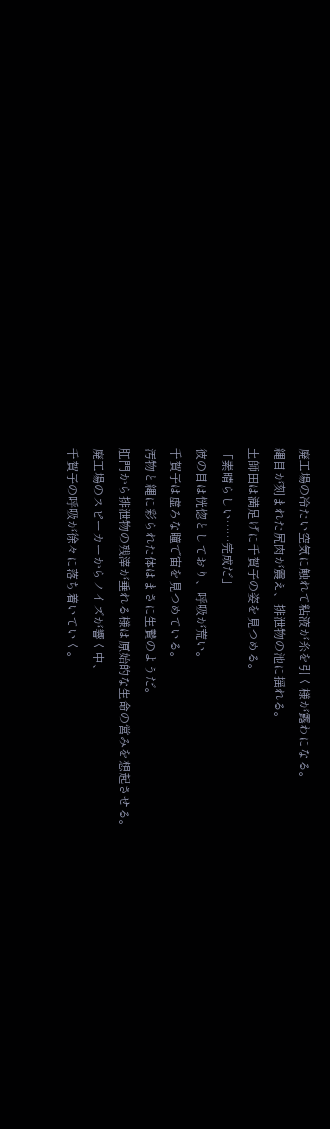廃工場の冷たい空気に触れて粘液が糸を引く様が露わになる。
縄目が刻まれた尻肉が震え、排泄物の池に揺れる。
土師田は満足げに千賀子の姿を見つめる。
「素晴らしい……完成だ」
彼の目は恍惚としており、呼吸が荒い。
千賀子は虚ろな瞳で宙を見つめている。
汚物と縄に彩られた体はまさに生贄のようだ。
肛門から排泄物の残滓が垂れる様は原始的な生命の営みを想起させる。
廃工場のスピーカーからノイズが響く中、
千賀子の呼吸が徐々に落ち着いていく。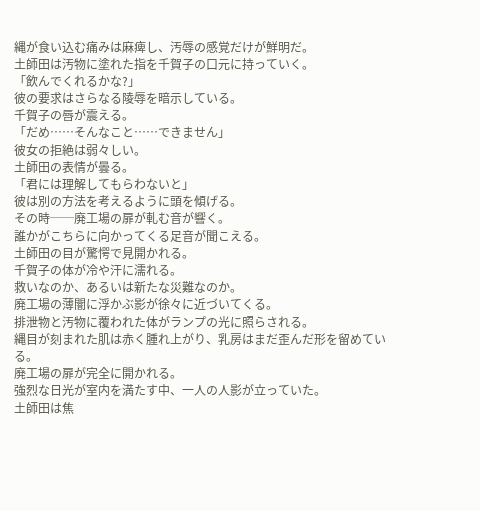縄が食い込む痛みは麻痺し、汚辱の感覚だけが鮮明だ。
土師田は汚物に塗れた指を千賀子の口元に持っていく。
「飲んでくれるかな?」
彼の要求はさらなる陵辱を暗示している。
千賀子の唇が震える。
「だめ……そんなこと……できません」
彼女の拒絶は弱々しい。
土師田の表情が曇る。
「君には理解してもらわないと」
彼は別の方法を考えるように頭を傾げる。
その時──廃工場の扉が軋む音が響く。
誰かがこちらに向かってくる足音が聞こえる。
土師田の目が驚愕で見開かれる。
千賀子の体が冷や汗に濡れる。
救いなのか、あるいは新たな災難なのか。
廃工場の薄闇に浮かぶ影が徐々に近づいてくる。
排泄物と汚物に覆われた体がランプの光に照らされる。
縄目が刻まれた肌は赤く腫れ上がり、乳房はまだ歪んだ形を留めている。
廃工場の扉が完全に開かれる。
強烈な日光が室内を満たす中、一人の人影が立っていた。
土師田は焦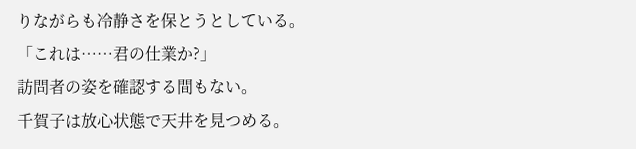りながらも冷静さを保とうとしている。
「これは……君の仕業か?」
訪問者の姿を確認する間もない。
千賀子は放心状態で天井を見つめる。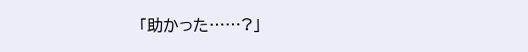「助かった……?」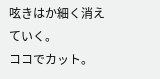呟きはか細く消えていく。
ココでカット。